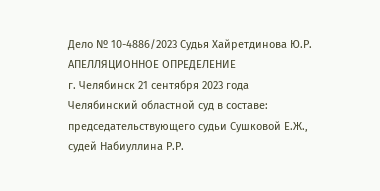Дело № 10-4886/2023 Судья Хайретдинова Ю.Р.
АПЕЛЛЯЦИОННОЕ ОПРЕДЕЛЕНИЕ
г. Челябинск 21 сентября 2023 года
Челябинский областной суд в составе:
председательствующего судьи Сушковой Е.Ж.,
судей Набиуллина Р.Р.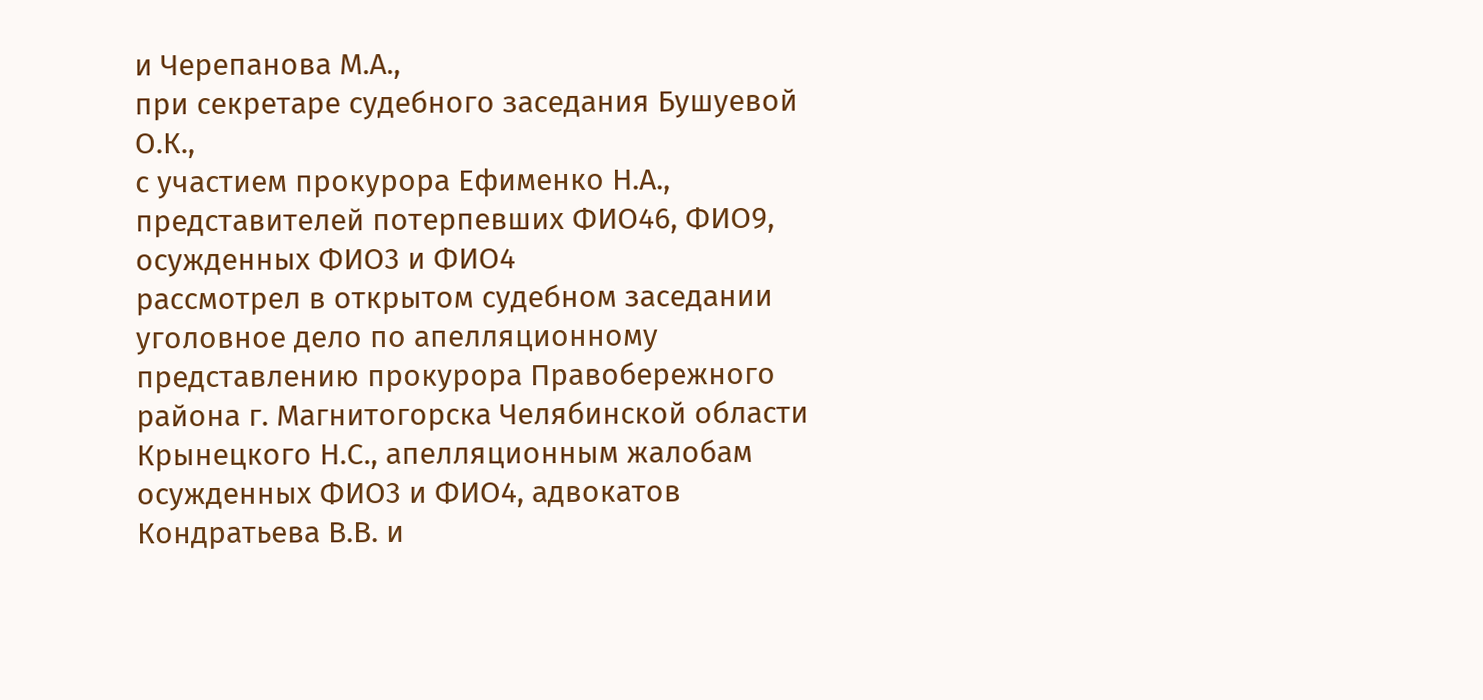и Черепанова М.А.,
при секретаре судебного заседания Бушуевой О.К.,
с участием прокурора Ефименко Н.А.,
представителей потерпевших ФИО46, ФИО9,
осужденных ФИО3 и ФИО4
рассмотрел в открытом судебном заседании уголовное дело по апелляционному представлению прокурора Правобережного района г. Магнитогорска Челябинской области Крынецкого Н.С., апелляционным жалобам осужденных ФИО3 и ФИО4, адвокатов Кондратьева В.В. и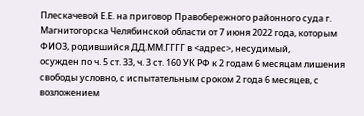Плескачевой Е.Е. на приговор Правобережного районного суда г. Магнитогорска Челябинской области от 7 июня 2022 года, которым
ФИО3, родившийся ДД.ММ.ГГГГ в <адрес>, несудимый,
осужден по ч. 5 ст. 33, ч. 3 ст. 160 УК РФ к 2 годам 6 месяцам лишения свободы условно, с испытательным сроком 2 года 6 месяцев, с возложением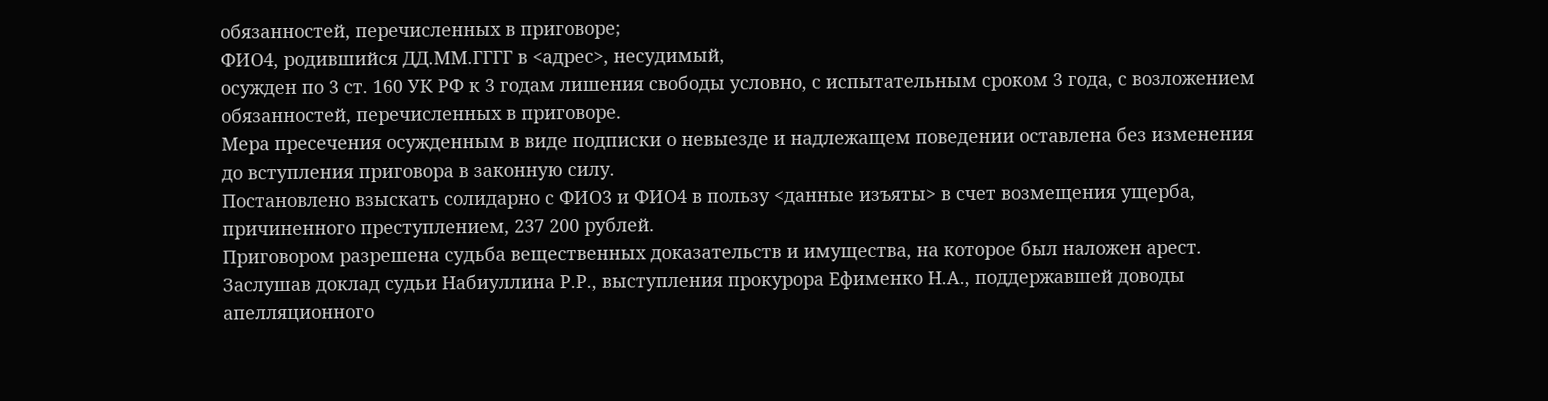обязанностей, перечисленных в приговоре;
ФИО4, родившийся ДД.ММ.ГГГГ в <адрес>, несудимый,
осужден по 3 ст. 160 УК РФ к 3 годам лишения свободы условно, с испытательным сроком 3 года, с возложением обязанностей, перечисленных в приговоре.
Мера пресечения осужденным в виде подписки о невыезде и надлежащем поведении оставлена без изменения до вступления приговора в законную силу.
Постановлено взыскать солидарно с ФИО3 и ФИО4 в пользу <данные изъяты> в счет возмещения ущерба, причиненного преступлением, 237 200 рублей.
Приговором разрешена судьба вещественных доказательств и имущества, на которое был наложен арест.
Заслушав доклад судьи Набиуллина Р.Р., выступления прокурора Ефименко Н.А., поддержавшей доводы апелляционного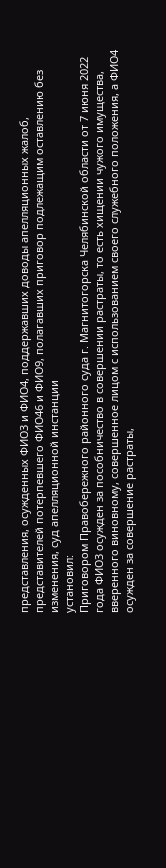представления, осужденных ФИО3 и ФИО4, поддержавших доводы апелляционных жалоб, представителей потерпевшего ФИО46 и ФИО9, полагавших приговор подлежащим оставлению без изменения, суд апелляционной инстанции
установил:
Приговором Правобережного районного суда г. Магнитогорска Челябинской области от 7 июня 2022 года ФИО3 осужден за пособничество в совершении растраты, то есть хищении чужого имущества, вверенного виновному, совершенное лицом с использованием своего служебного положения, а ФИО4 осужден за совершение растраты,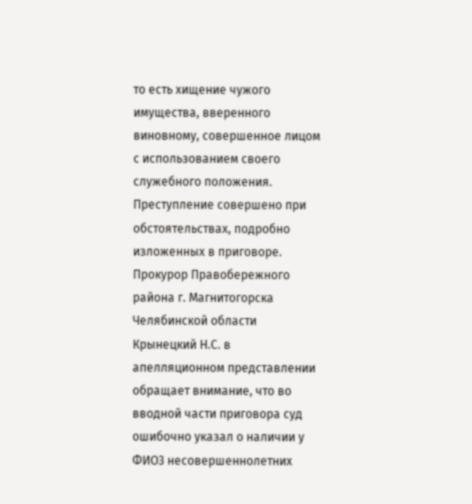то есть хищение чужого имущества, вверенного виновному, совершенное лицом с использованием своего служебного положения.
Преступление совершено при обстоятельствах, подробно изложенных в приговоре.
Прокурор Правобережного района г. Магнитогорска Челябинской области Крынецкий Н.С. в апелляционном представлении обращает внимание, что во вводной части приговора суд ошибочно указал о наличии у ФИО3 несовершеннолетних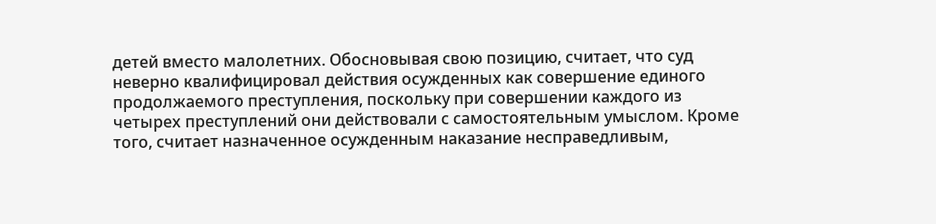детей вместо малолетних. Обосновывая свою позицию, считает, что суд неверно квалифицировал действия осужденных как совершение единого продолжаемого преступления, поскольку при совершении каждого из четырех преступлений они действовали с самостоятельным умыслом. Кроме того, считает назначенное осужденным наказание несправедливым,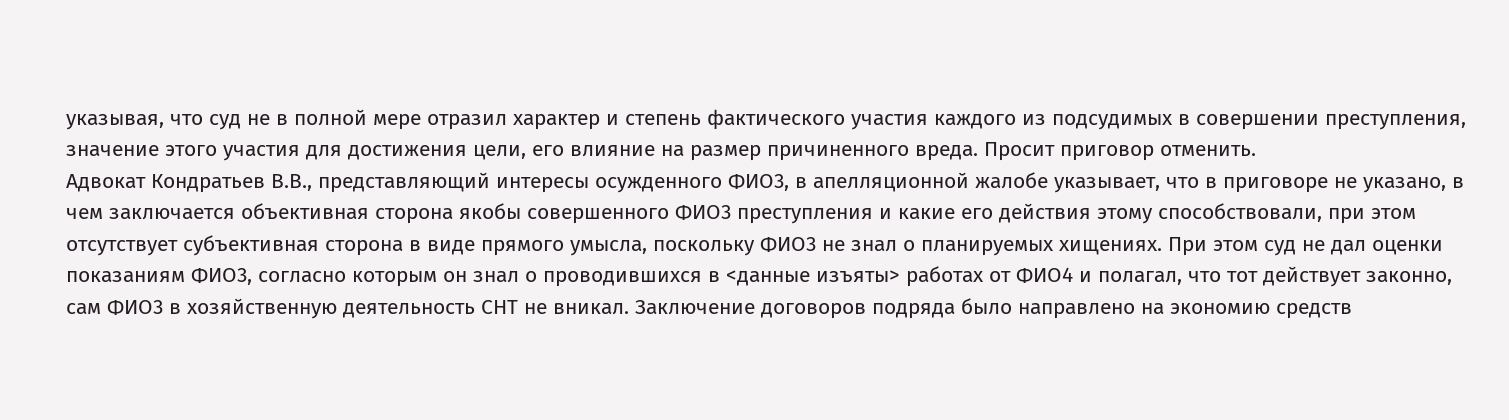указывая, что суд не в полной мере отразил характер и степень фактического участия каждого из подсудимых в совершении преступления, значение этого участия для достижения цели, его влияние на размер причиненного вреда. Просит приговор отменить.
Адвокат Кондратьев В.В., представляющий интересы осужденного ФИО3, в апелляционной жалобе указывает, что в приговоре не указано, в чем заключается объективная сторона якобы совершенного ФИО3 преступления и какие его действия этому способствовали, при этом отсутствует субъективная сторона в виде прямого умысла, поскольку ФИО3 не знал о планируемых хищениях. При этом суд не дал оценки показаниям ФИО3, согласно которым он знал о проводившихся в <данные изъяты> работах от ФИО4 и полагал, что тот действует законно, сам ФИО3 в хозяйственную деятельность СНТ не вникал. Заключение договоров подряда было направлено на экономию средств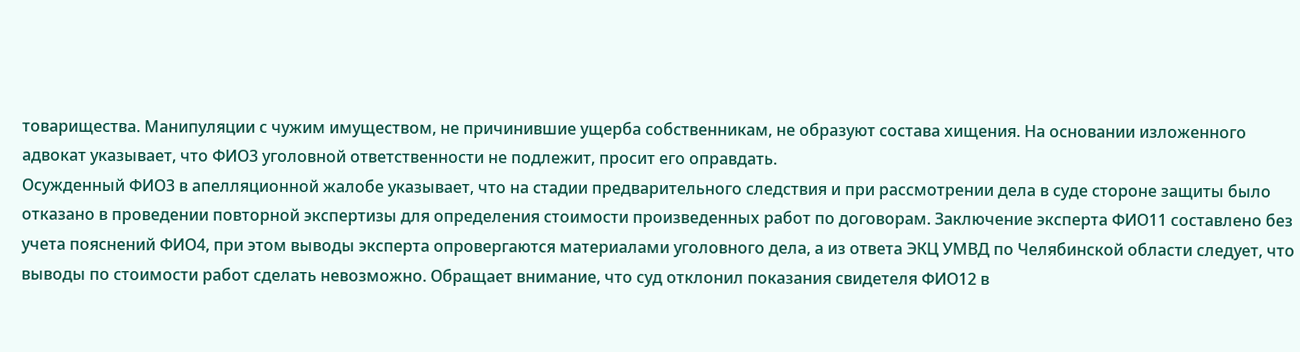товарищества. Манипуляции с чужим имуществом, не причинившие ущерба собственникам, не образуют состава хищения. На основании изложенного адвокат указывает, что ФИО3 уголовной ответственности не подлежит, просит его оправдать.
Осужденный ФИО3 в апелляционной жалобе указывает, что на стадии предварительного следствия и при рассмотрении дела в суде стороне защиты было отказано в проведении повторной экспертизы для определения стоимости произведенных работ по договорам. Заключение эксперта ФИО11 составлено без учета пояснений ФИО4, при этом выводы эксперта опровергаются материалами уголовного дела, а из ответа ЭКЦ УМВД по Челябинской области следует, что выводы по стоимости работ сделать невозможно. Обращает внимание, что суд отклонил показания свидетеля ФИО12 в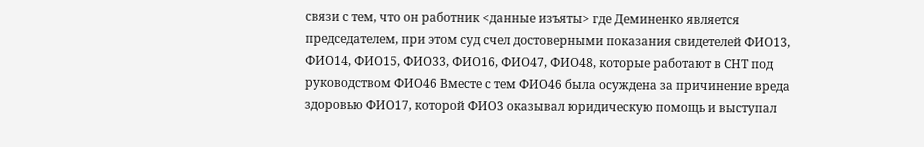связи с тем, что он работник <данные изъяты> где Деминенко является председателем, при этом суд счел достоверными показания свидетелей ФИО13, ФИО14, ФИО15, ФИО33, ФИО16, ФИО47, ФИО48, которые работают в СНТ под руководством ФИО46 Вместе с тем ФИО46 была осуждена за причинение вреда здоровью ФИО17, которой ФИО3 оказывал юридическую помощь и выступал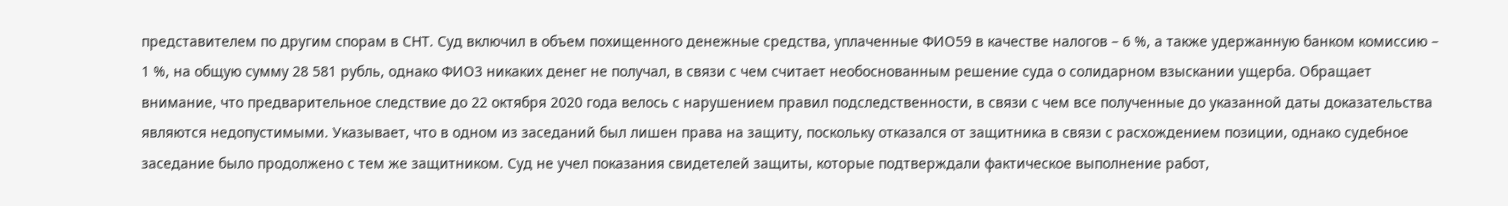представителем по другим спорам в СНТ. Суд включил в объем похищенного денежные средства, уплаченные ФИО59 в качестве налогов – 6 %, а также удержанную банком комиссию – 1 %, на общую сумму 28 581 рубль, однако ФИО3 никаких денег не получал, в связи с чем считает необоснованным решение суда о солидарном взыскании ущерба. Обращает внимание, что предварительное следствие до 22 октября 2020 года велось с нарушением правил подследственности, в связи с чем все полученные до указанной даты доказательства являются недопустимыми. Указывает, что в одном из заседаний был лишен права на защиту, поскольку отказался от защитника в связи с расхождением позиции, однако судебное заседание было продолжено с тем же защитником. Суд не учел показания свидетелей защиты, которые подтверждали фактическое выполнение работ,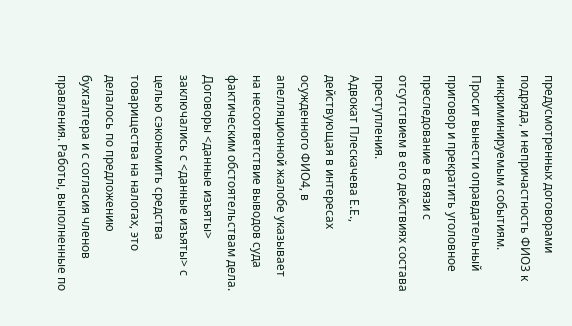предусмотренных договорами подряда, и непричастность ФИО3 к инкриминируемым событиям. Просит вынести оправдательный приговор и прекратить уголовное преследование в связи с отсутствием в его действиях состава преступления.
Адвокат Плескачева Е.Е., действующая в интересах осужденного ФИО4, в апелляционной жалобе указывает на несоответствие выводов суда фактическим обстоятельствам дела. Договоры <данные изъяты> заключались с <данные изъяты> с целью сэкономить средства товарищества на налогах, это делалось по предложению бухгалтера и с согласия членов правления. Работы, выполненные по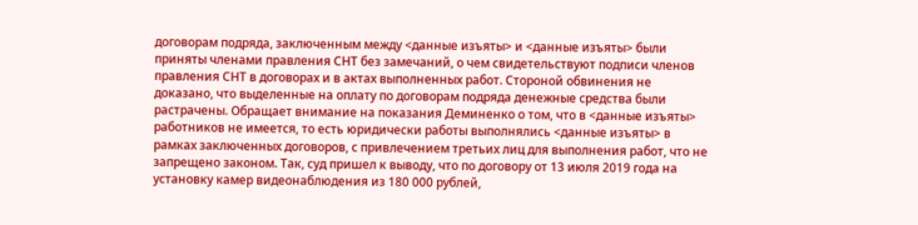договорам подряда, заключенным между <данные изъяты> и <данные изъяты> были приняты членами правления СНТ без замечаний, о чем свидетельствуют подписи членов правления СНТ в договорах и в актах выполненных работ. Стороной обвинения не доказано, что выделенные на оплату по договорам подряда денежные средства были растрачены. Обращает внимание на показания Деминенко о том, что в <данные изъяты> работников не имеется, то есть юридически работы выполнялись <данные изъяты> в рамках заключенных договоров, с привлечением третьих лиц для выполнения работ, что не запрещено законом. Так, суд пришел к выводу, что по договору от 13 июля 2019 года на установку камер видеонаблюдения из 180 000 рублей,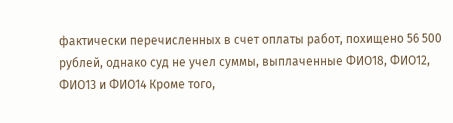фактически перечисленных в счет оплаты работ, похищено 56 500 рублей, однако суд не учел суммы, выплаченные ФИО18, ФИО12, ФИО13 и ФИО14 Кроме того,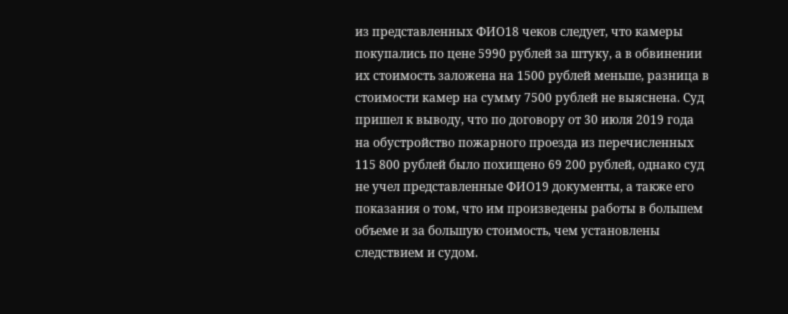из представленных ФИО18 чеков следует, что камеры покупались по цене 5990 рублей за штуку, а в обвинении их стоимость заложена на 1500 рублей меньше, разница в стоимости камер на сумму 7500 рублей не выяснена. Суд пришел к выводу, что по договору от 30 июля 2019 года на обустройство пожарного проезда из перечисленных 115 800 рублей было похищено 69 200 рублей, однако суд не учел представленные ФИО19 документы, а также его показания о том, что им произведены работы в большем объеме и за большую стоимость, чем установлены следствием и судом.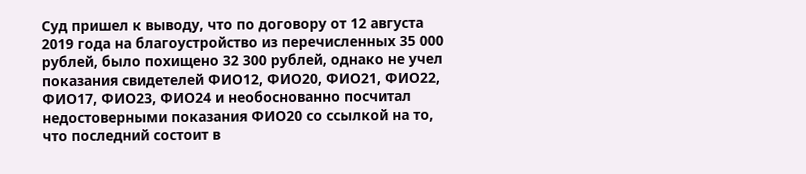Суд пришел к выводу, что по договору от 12 августа 2019 года на благоустройство из перечисленных 35 000 рублей, было похищено 32 300 рублей, однако не учел показания свидетелей ФИО12, ФИО20, ФИО21, ФИО22, ФИО17, ФИО23, ФИО24 и необоснованно посчитал недостоверными показания ФИО20 со ссылкой на то, что последний состоит в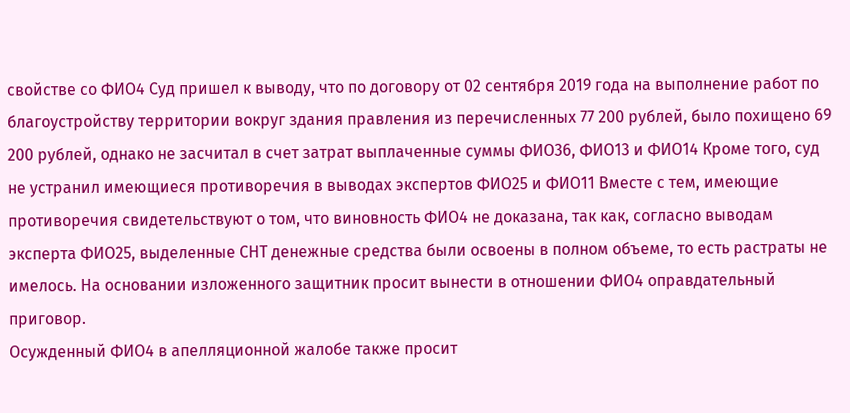свойстве со ФИО4 Суд пришел к выводу, что по договору от 02 сентября 2019 года на выполнение работ по благоустройству территории вокруг здания правления из перечисленных 77 200 рублей, было похищено 69 200 рублей, однако не засчитал в счет затрат выплаченные суммы ФИО36, ФИО13 и ФИО14 Кроме того, суд не устранил имеющиеся противоречия в выводах экспертов ФИО25 и ФИО11 Вместе с тем, имеющие противоречия свидетельствуют о том, что виновность ФИО4 не доказана, так как, согласно выводам эксперта ФИО25, выделенные СНТ денежные средства были освоены в полном объеме, то есть растраты не имелось. На основании изложенного защитник просит вынести в отношении ФИО4 оправдательный приговор.
Осужденный ФИО4 в апелляционной жалобе также просит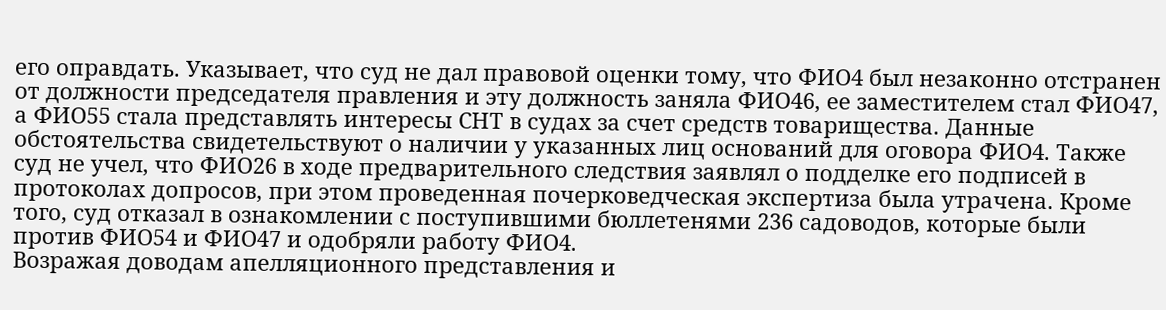его оправдать. Указывает, что суд не дал правовой оценки тому, что ФИО4 был незаконно отстранен от должности председателя правления и эту должность заняла ФИО46, ее заместителем стал ФИО47, а ФИО55 стала представлять интересы СНТ в судах за счет средств товарищества. Данные обстоятельства свидетельствуют о наличии у указанных лиц оснований для оговора ФИО4. Также суд не учел, что ФИО26 в ходе предварительного следствия заявлял о подделке его подписей в протоколах допросов, при этом проведенная почерковедческая экспертиза была утрачена. Кроме того, суд отказал в ознакомлении с поступившими бюллетенями 236 садоводов, которые были против ФИО54 и ФИО47 и одобряли работу ФИО4.
Возражая доводам апелляционного представления и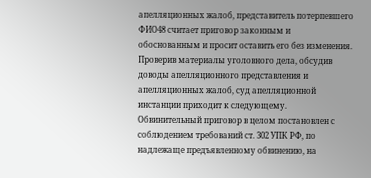апелляционных жалоб, представитель потерпевшего ФИО48 считает приговор законным и обоснованным и просит оставить его без изменения.
Проверив материалы уголовного дела, обсудив доводы апелляционного представления и апелляционных жалоб, суд апелляционной инстанции приходит к следующему.
Обвинительный приговор в целом постановлен с соблюдением требований ст. 302 УПК РФ, по надлежаще предъявленному обвинению, на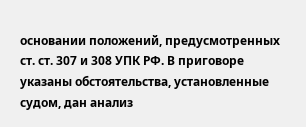основании положений, предусмотренных ст. ст. 307 и 308 УПК РФ. В приговоре указаны обстоятельства, установленные судом, дан анализ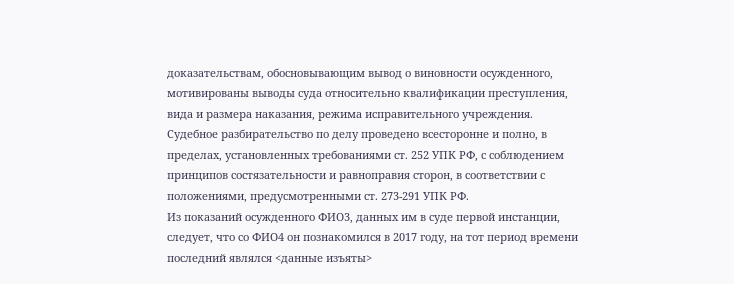доказательствам, обосновывающим вывод о виновности осужденного, мотивированы выводы суда относительно квалификации преступления, вида и размера наказания, режима исправительного учреждения.
Судебное разбирательство по делу проведено всесторонне и полно, в пределах, установленных требованиями ст. 252 УПК РФ, с соблюдением принципов состязательности и равноправия сторон, в соответствии с положениями, предусмотренными ст. 273-291 УПК РФ.
Из показаний осужденного ФИО3, данных им в суде первой инстанции, следует, что со ФИО4 он познакомился в 2017 году, на тот период времени последний являлся <данные изъяты>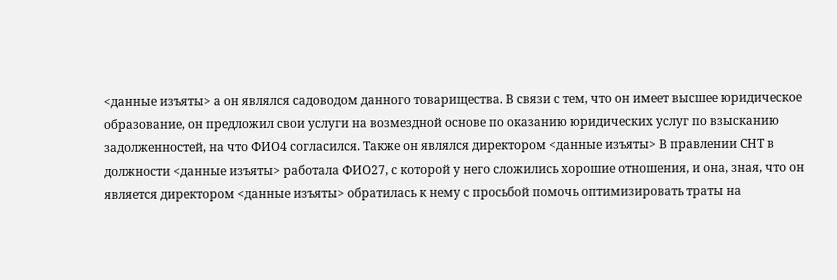<данные изъяты> а он являлся садоводом данного товарищества. В связи с тем, что он имеет высшее юридическое образование, он предложил свои услуги на возмездной основе по оказанию юридических услуг по взысканию задолженностей, на что ФИО4 согласился. Также он являлся директором <данные изъяты> В правлении СНТ в должности <данные изъяты> работала ФИО27, с которой у него сложились хорошие отношения, и она, зная, что он является директором <данные изъяты> обратилась к нему с просьбой помочь оптимизировать траты на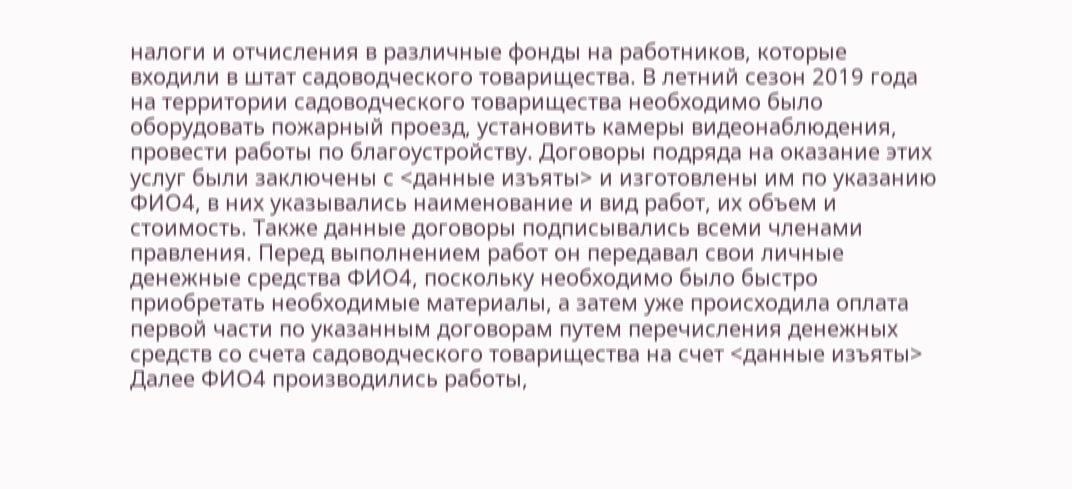налоги и отчисления в различные фонды на работников, которые входили в штат садоводческого товарищества. В летний сезон 2019 года на территории садоводческого товарищества необходимо было оборудовать пожарный проезд, установить камеры видеонаблюдения, провести работы по благоустройству. Договоры подряда на оказание этих услуг были заключены с <данные изъяты> и изготовлены им по указанию ФИО4, в них указывались наименование и вид работ, их объем и стоимость. Также данные договоры подписывались всеми членами правления. Перед выполнением работ он передавал свои личные денежные средства ФИО4, поскольку необходимо было быстро приобретать необходимые материалы, а затем уже происходила оплата первой части по указанным договорам путем перечисления денежных средств со счета садоводческого товарищества на счет <данные изъяты> Далее ФИО4 производились работы,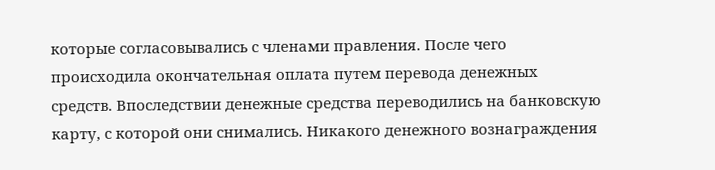которые согласовывались с членами правления. После чего происходила окончательная оплата путем перевода денежных средств. Впоследствии денежные средства переводились на банковскую карту, с которой они снимались. Никакого денежного вознаграждения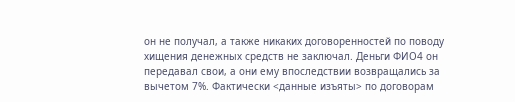он не получал, а также никаких договоренностей по поводу хищения денежных средств не заключал. Деньги ФИО4 он передавал свои, а они ему впоследствии возвращались за вычетом 7%. Фактически <данные изъяты> по договорам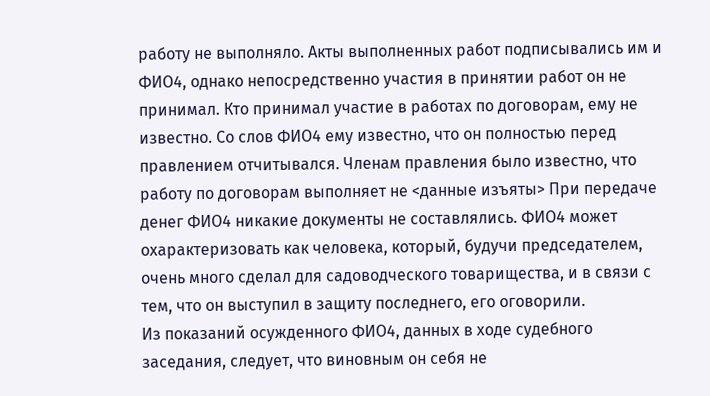работу не выполняло. Акты выполненных работ подписывались им и ФИО4, однако непосредственно участия в принятии работ он не принимал. Кто принимал участие в работах по договорам, ему не известно. Со слов ФИО4 ему известно, что он полностью перед правлением отчитывался. Членам правления было известно, что работу по договорам выполняет не <данные изъяты> При передаче денег ФИО4 никакие документы не составлялись. ФИО4 может охарактеризовать как человека, который, будучи председателем, очень много сделал для садоводческого товарищества, и в связи с тем, что он выступил в защиту последнего, его оговорили.
Из показаний осужденного ФИО4, данных в ходе судебного заседания, следует, что виновным он себя не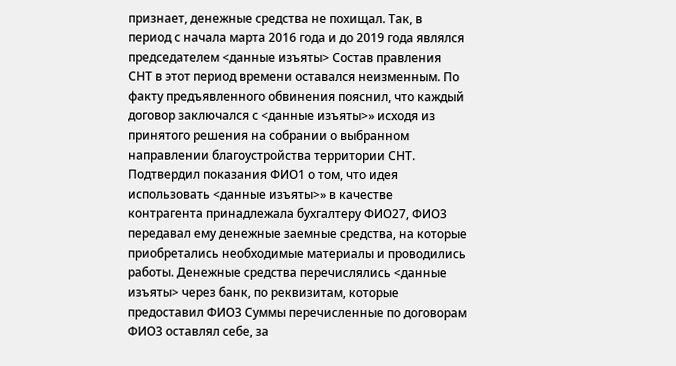признает, денежные средства не похищал. Так, в период с начала марта 2016 года и до 2019 года являлся председателем <данные изъяты> Состав правления СНТ в этот период времени оставался неизменным. По факту предъявленного обвинения пояснил, что каждый договор заключался с <данные изъяты>» исходя из принятого решения на собрании о выбранном направлении благоустройства территории СНТ. Подтвердил показания ФИО1 о том, что идея использовать <данные изъяты>» в качестве контрагента принадлежала бухгалтеру ФИО27, ФИО3 передавал ему денежные заемные средства, на которые приобретались необходимые материалы и проводились работы. Денежные средства перечислялись <данные изъяты> через банк, по реквизитам, которые предоставил ФИО3 Суммы перечисленные по договорам ФИО3 оставлял себе, за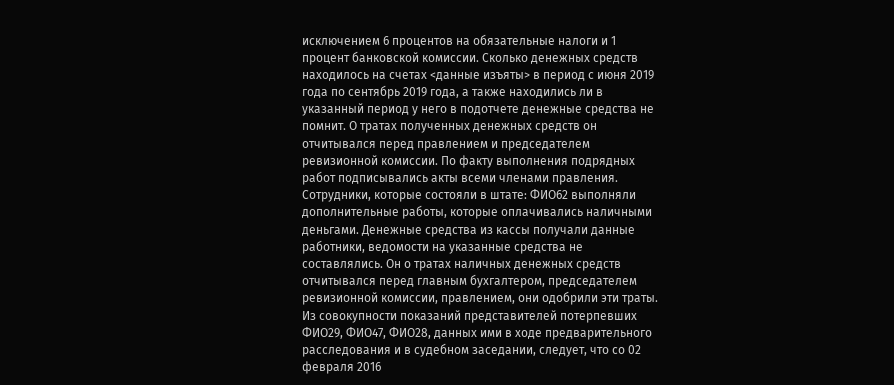исключением 6 процентов на обязательные налоги и 1 процент банковской комиссии. Сколько денежных средств находилось на счетах <данные изъяты> в период с июня 2019 года по сентябрь 2019 года, а также находились ли в указанный период у него в подотчете денежные средства не помнит. О тратах полученных денежных средств он отчитывался перед правлением и председателем ревизионной комиссии. По факту выполнения подрядных работ подписывались акты всеми членами правления. Сотрудники, которые состояли в штате: ФИО62 выполняли дополнительные работы, которые оплачивались наличными деньгами. Денежные средства из кассы получали данные работники, ведомости на указанные средства не составлялись. Он о тратах наличных денежных средств отчитывался перед главным бухгалтером, председателем ревизионной комиссии, правлением, они одобрили эти траты.
Из совокупности показаний представителей потерпевших ФИО29, ФИО47, ФИО28, данных ими в ходе предварительного расследования и в судебном заседании, следует, что со 02 февраля 2016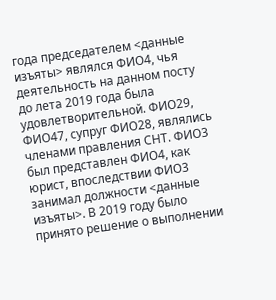года председателем <данные изъяты> являлся ФИО4, чья деятельность на данном посту до лета 2019 года была удовлетворительной. ФИО29, ФИО47, супруг ФИО28, являлись членами правления СНТ. ФИО3 был представлен ФИО4, как юрист, впоследствии ФИО3 занимал должности <данные изъяты>. В 2019 году было принято решение о выполнении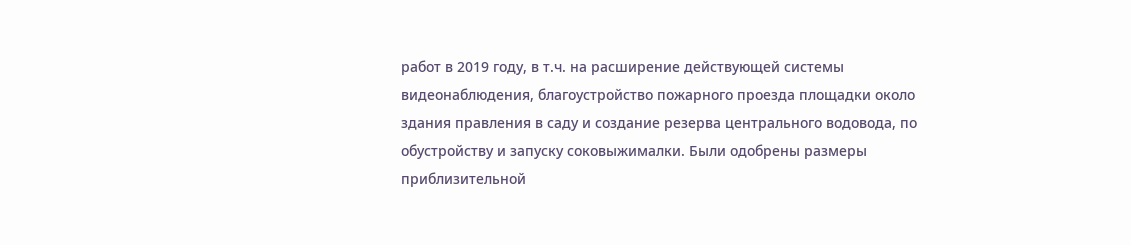работ в 2019 году, в т.ч. на расширение действующей системы видеонаблюдения, благоустройство пожарного проезда площадки около здания правления в саду и создание резерва центрального водовода, по обустройству и запуску соковыжималки. Были одобрены размеры приблизительной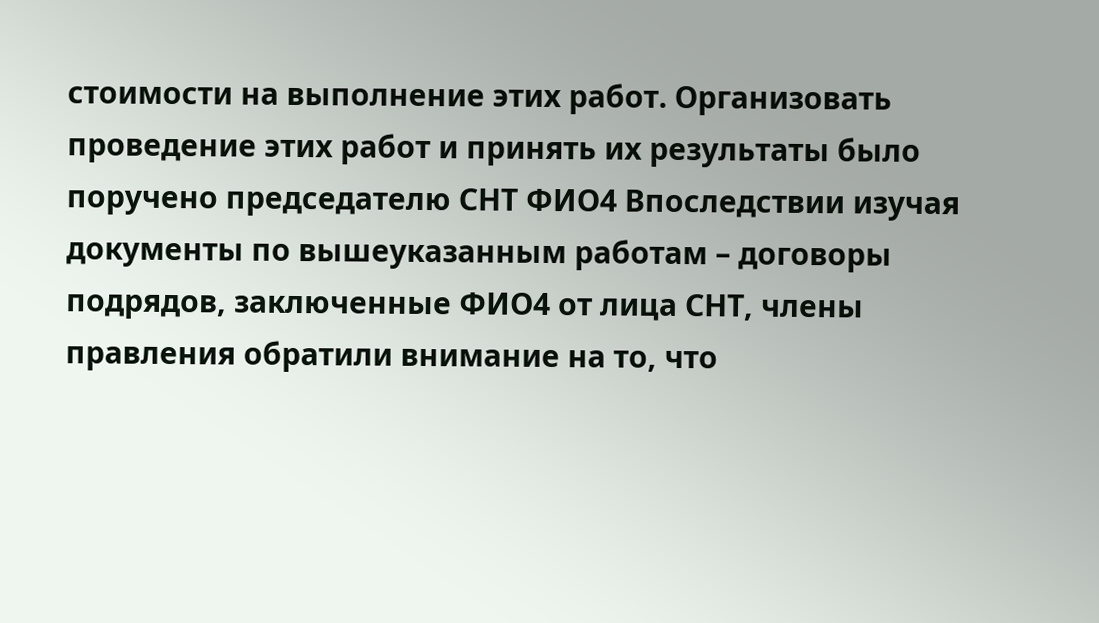стоимости на выполнение этих работ. Организовать проведение этих работ и принять их результаты было поручено председателю СНТ ФИО4 Впоследствии изучая документы по вышеуказанным работам – договоры подрядов, заключенные ФИО4 от лица СНТ, члены правления обратили внимание на то, что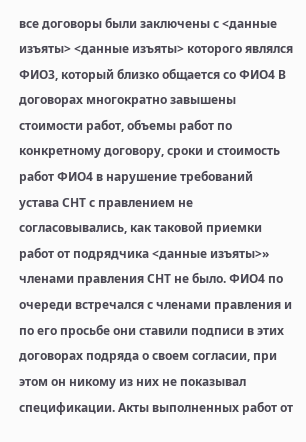все договоры были заключены с <данные изъяты> <данные изъяты> которого являлся ФИО3, который близко общается со ФИО4 В договорах многократно завышены стоимости работ, объемы работ по конкретному договору, сроки и стоимость работ ФИО4 в нарушение требований устава СНТ с правлением не согласовывались, как таковой приемки работ от подрядчика <данные изъяты>» членами правления СНТ не было. ФИО4 по очереди встречался с членами правления и по его просьбе они ставили подписи в этих договорах подряда о своем согласии, при этом он никому из них не показывал спецификации. Акты выполненных работ от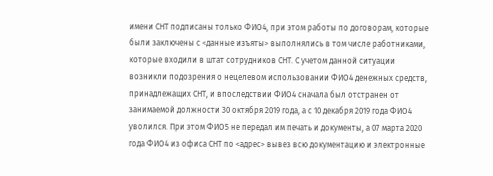имени СНТ подписаны только ФИО4, при этом работы по договорам, которые были заключены с <данные изъяты> выполнялись в том числе работниками, которые входили в штат сотрудников СНТ. С учетом данной ситуации возникли подозрения о нецелевом использовании ФИО4 денежных средств, принадлежащих СНТ, и впоследствии ФИО4 сначала был отстранен от занимаемой должности 30 октября 2019 года, а с 10 декабря 2019 года ФИО4 уволился. При этом ФИО5 не передал им печать и документы, а 07 марта 2020 года ФИО4 из офиса СНТ по <адрес> вывез всю документацию и электронные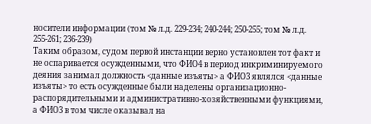носители информации (том № л.д. 229-234; 240-244; 250-255; том № л.д. 255-261; 236-239)
Таким образом, судом первой инстанции верно установлен тот факт и не оспаривается осужденными, что ФИО4 в период инкриминируемого деяния занимал должность <данные изъяты> а ФИО3 являлся <данные изъяты> то есть осужденные были наделены организационно-распорядительными и административно-хозяйственными функциями, а ФИО3 в том числе оказывал на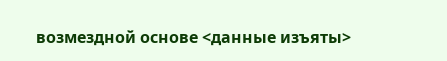возмездной основе <данные изъяты>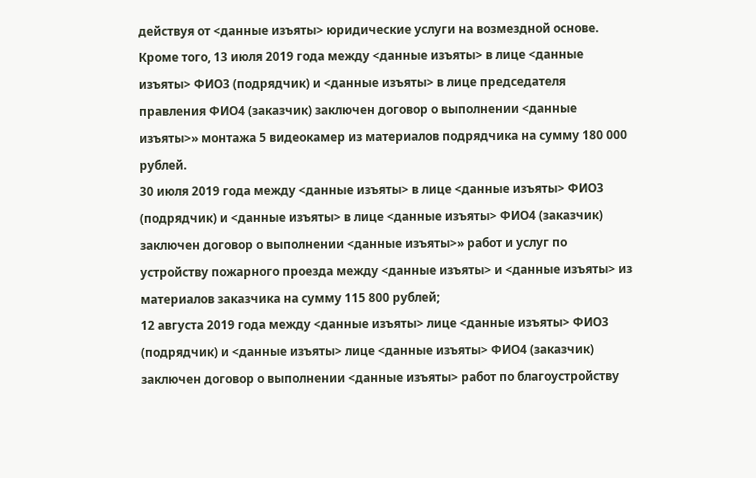действуя от <данные изъяты> юридические услуги на возмездной основе.
Кроме того, 13 июля 2019 года между <данные изъяты> в лице <данные изъяты> ФИО3 (подрядчик) и <данные изъяты> в лице председателя правления ФИО4 (заказчик) заключен договор о выполнении <данные изъяты>» монтажа 5 видеокамер из материалов подрядчика на сумму 180 000 рублей.
30 июля 2019 года между <данные изъяты> в лице <данные изъяты> ФИО3 (подрядчик) и <данные изъяты> в лице <данные изъяты> ФИО4 (заказчик) заключен договор о выполнении <данные изъяты>» работ и услуг по устройству пожарного проезда между <данные изъяты> и <данные изъяты> из материалов заказчика на сумму 115 800 рублей;
12 августа 2019 года между <данные изъяты> лице <данные изъяты> ФИО3 (подрядчик) и <данные изъяты> лице <данные изъяты> ФИО4 (заказчик) заключен договор о выполнении <данные изъяты> работ по благоустройству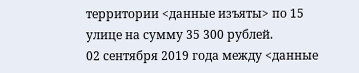территории <данные изъяты> по 15 улице на сумму 35 300 рублей.
02 сентября 2019 года между <данные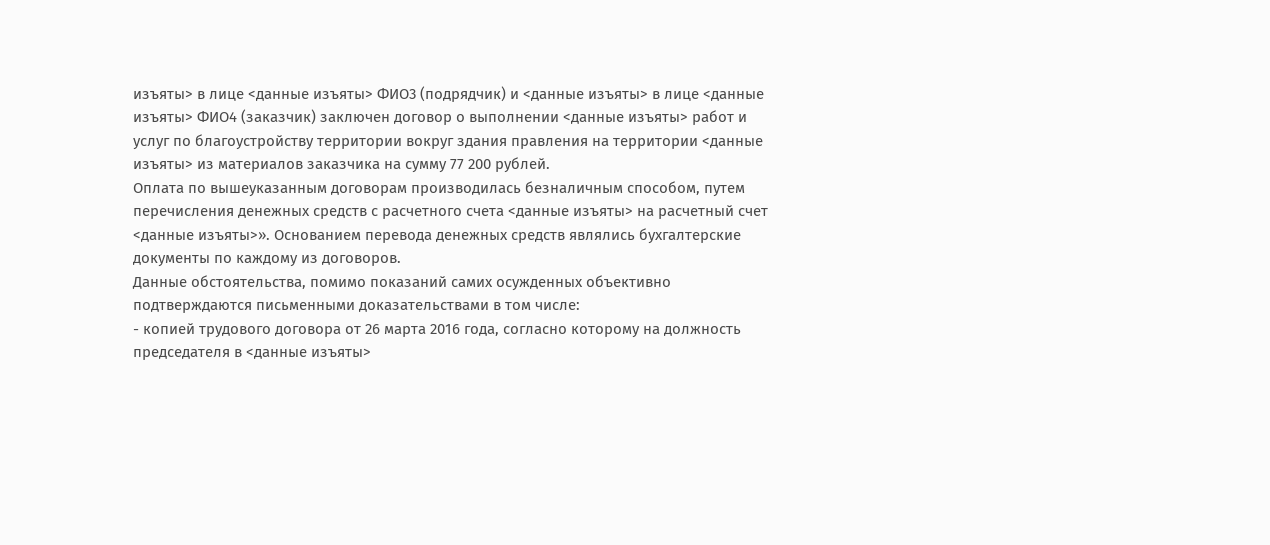изъяты> в лице <данные изъяты> ФИО3 (подрядчик) и <данные изъяты> в лице <данные изъяты> ФИО4 (заказчик) заключен договор о выполнении <данные изъяты> работ и услуг по благоустройству территории вокруг здания правления на территории <данные изъяты> из материалов заказчика на сумму 77 200 рублей.
Оплата по вышеуказанным договорам производилась безналичным способом, путем перечисления денежных средств с расчетного счета <данные изъяты> на расчетный счет <данные изъяты>». Основанием перевода денежных средств являлись бухгалтерские документы по каждому из договоров.
Данные обстоятельства, помимо показаний самих осужденных объективно подтверждаются письменными доказательствами в том числе:
- копией трудового договора от 26 марта 2016 года, согласно которому на должность председателя в <данные изъяты>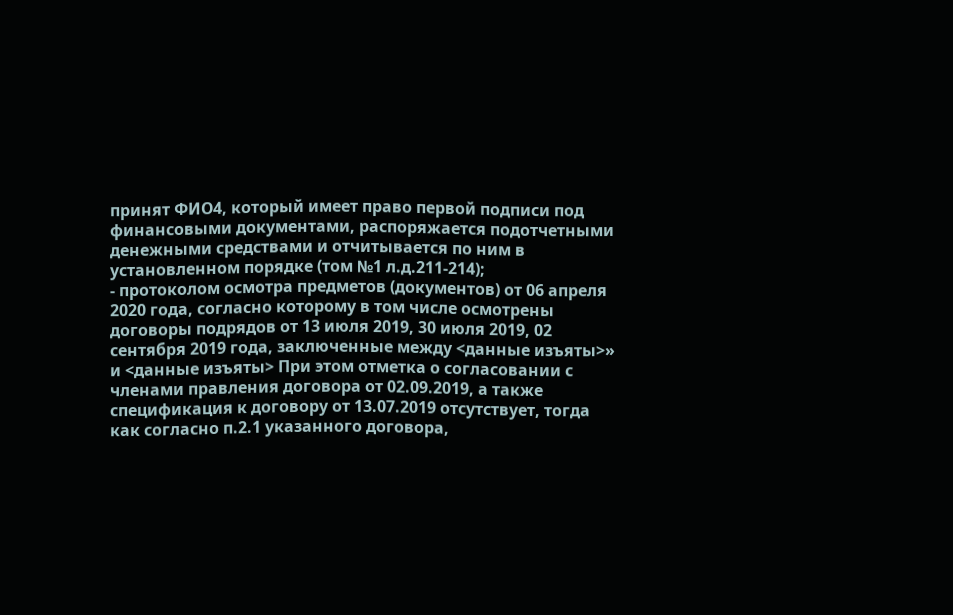принят ФИО4, который имеет право первой подписи под финансовыми документами, распоряжается подотчетными денежными средствами и отчитывается по ним в установленном порядке (том №1 л.д.211-214);
- протоколом осмотра предметов (документов) от 06 апреля 2020 года, согласно которому в том числе осмотрены договоры подрядов от 13 июля 2019, 30 июля 2019, 02 сентября 2019 года, заключенные между <данные изъяты>» и <данные изъяты> При этом отметка о согласовании с членами правления договора от 02.09.2019, а также спецификация к договору от 13.07.2019 отсутствует, тогда как согласно п.2.1 указанного договора,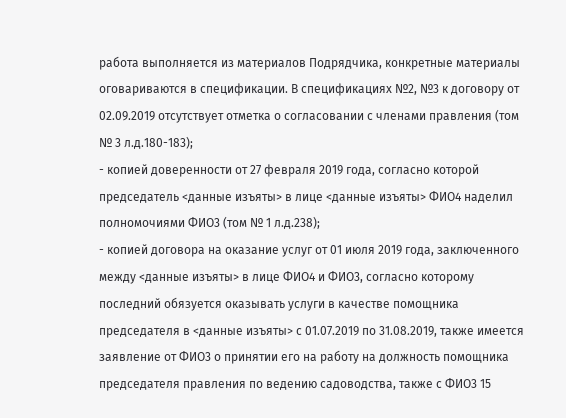работа выполняется из материалов Подрядчика, конкретные материалы оговариваются в спецификации. В спецификациях №2, №3 к договору от 02.09.2019 отсутствует отметка о согласовании с членами правления (том № 3 л.д.180-183);
- копией доверенности от 27 февраля 2019 года, согласно которой председатель <данные изъяты> в лице <данные изъяты> ФИО4 наделил полномочиями ФИО3 (том № 1 л.д.238);
- копией договора на оказание услуг от 01 июля 2019 года, заключенного между <данные изъяты> в лице ФИО4 и ФИО3, согласно которому последний обязуется оказывать услуги в качестве помощника председателя в <данные изъяты> с 01.07.2019 по 31.08.2019, также имеется заявление от ФИО3 о принятии его на работу на должность помощника председателя правления по ведению садоводства, также с ФИО3 15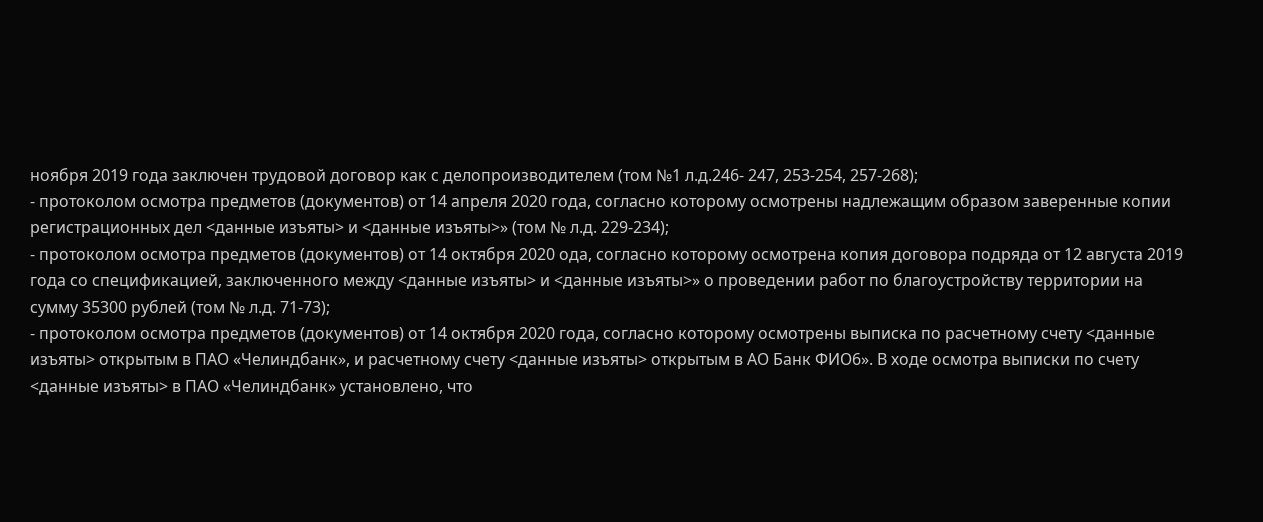ноября 2019 года заключен трудовой договор как с делопроизводителем (том №1 л.д.246- 247, 253-254, 257-268);
- протоколом осмотра предметов (документов) от 14 апреля 2020 года, согласно которому осмотрены надлежащим образом заверенные копии регистрационных дел <данные изъяты> и <данные изъяты>» (том № л.д. 229-234);
- протоколом осмотра предметов (документов) от 14 октября 2020 ода, согласно которому осмотрена копия договора подряда от 12 августа 2019 года со спецификацией, заключенного между <данные изъяты> и <данные изъяты>» о проведении работ по благоустройству территории на сумму 35300 рублей (том № л.д. 71-73);
- протоколом осмотра предметов (документов) от 14 октября 2020 года, согласно которому осмотрены выписка по расчетному счету <данные изъяты> открытым в ПАО «Челиндбанк», и расчетному счету <данные изъяты> открытым в АО Банк ФИО6». В ходе осмотра выписки по счету <данные изъяты> в ПАО «Челиндбанк» установлено, что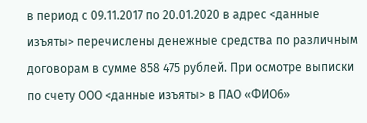в период с 09.11.2017 по 20.01.2020 в адрес <данные изъяты> перечислены денежные средства по различным договорам в сумме 858 475 рублей. При осмотре выписки по счету ООО <данные изъяты> в ПАО «ФИО6»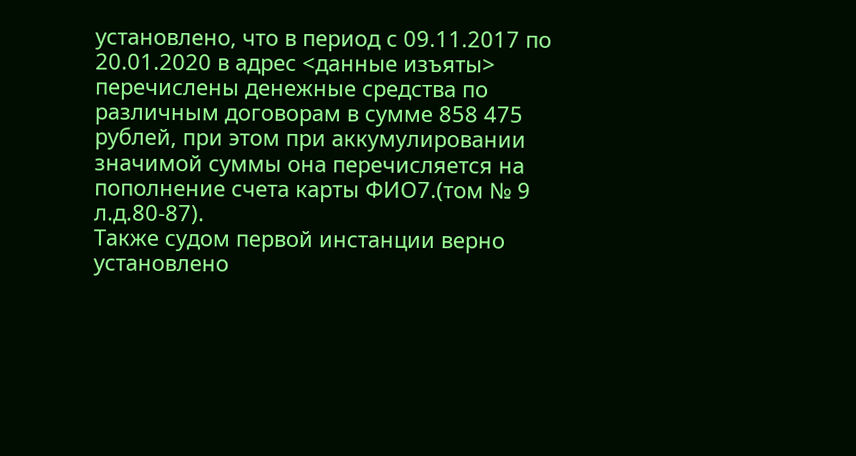установлено, что в период с 09.11.2017 по 20.01.2020 в адрес <данные изъяты> перечислены денежные средства по различным договорам в сумме 858 475 рублей, при этом при аккумулировании значимой суммы она перечисляется на пополнение счета карты ФИО7.(том № 9 л.д.80-87).
Также судом первой инстанции верно установлено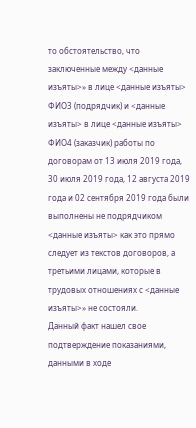то обстоятельство, что заключенные между <данные изъяты>» в лице <данные изъяты> ФИО3 (подрядчик) и <данные изъяты> в лице <данные изъяты> ФИО4 (заказчик) работы по договорам от 13 июля 2019 года, 30 июля 2019 года, 12 августа 2019 года и 02 сентября 2019 года были выполнены не подрядчиком <данные изъяты> как это прямо следует из текстов договоров, а третьими лицами, которые в трудовых отношениях с <данные изъяты>» не состояли.
Данный факт нашел свое подтверждение показаниями, данными в ходе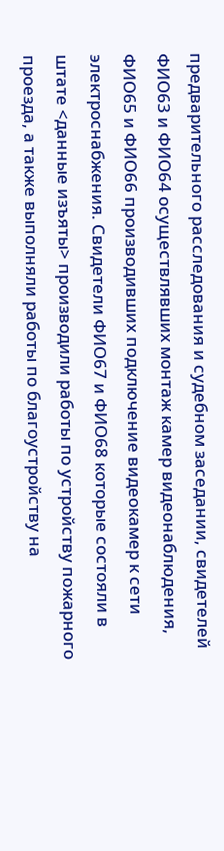предварительного расследования и судебном заседании, свидетелей ФИО63 и ФИО64 осуществлявших монтаж камер видеонаблюдения, ФИО65 и ФИО66 производивших подключение видеокамер к сети электроснабжения. Свидетели ФИО67 и ФИО68 которые состояли в штате <данные изъяты> производили работы по устройству пожарного проезда, а также выполняли работы по благоустройству на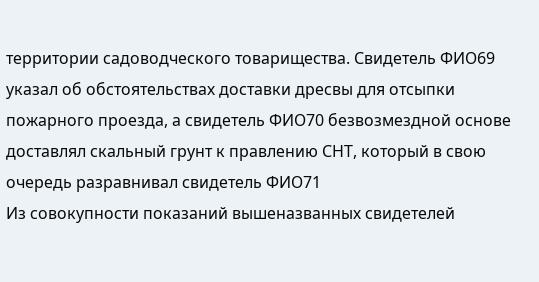территории садоводческого товарищества. Свидетель ФИО69 указал об обстоятельствах доставки дресвы для отсыпки пожарного проезда, а свидетель ФИО70 безвозмездной основе доставлял скальный грунт к правлению СНТ, который в свою очередь разравнивал свидетель ФИО71
Из совокупности показаний вышеназванных свидетелей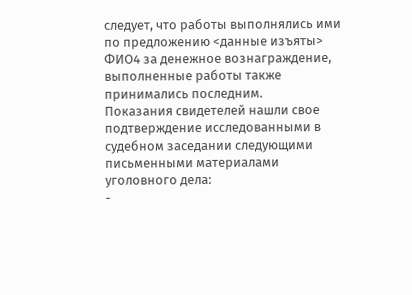следует, что работы выполнялись ими по предложению <данные изъяты> ФИО4 за денежное вознаграждение, выполненные работы также принимались последним.
Показания свидетелей нашли свое подтверждение исследованными в судебном заседании следующими письменными материалами уголовного дела:
-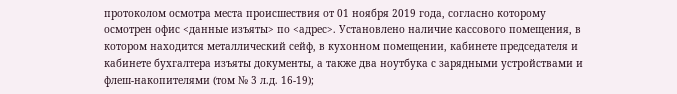протоколом осмотра места происшествия от 01 ноября 2019 года, согласно которому осмотрен офис <данные изъяты> по <адрес>. Установлено наличие кассового помещения, в котором находится металлический сейф, в кухонном помещении, кабинете председателя и кабинете бухгалтера изъяты документы, а также два ноутбука с зарядными устройствами и флеш-накопителями (том № 3 л.д. 16-19);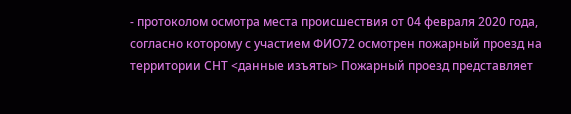- протоколом осмотра места происшествия от 04 февраля 2020 года, согласно которому с участием ФИО72 осмотрен пожарный проезд на территории СНТ <данные изъяты> Пожарный проезд представляет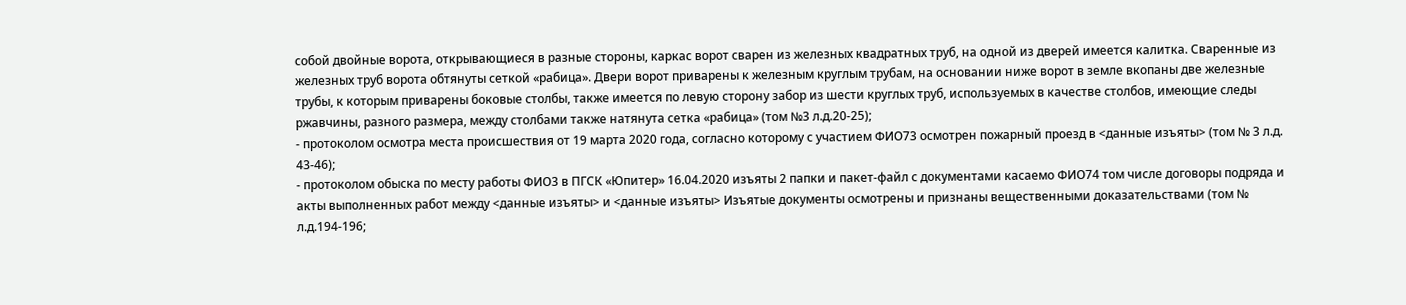собой двойные ворота, открывающиеся в разные стороны, каркас ворот сварен из железных квадратных труб, на одной из дверей имеется калитка. Сваренные из железных труб ворота обтянуты сеткой «рабица». Двери ворот приварены к железным круглым трубам, на основании ниже ворот в земле вкопаны две железные трубы, к которым приварены боковые столбы, также имеется по левую сторону забор из шести круглых труб, используемых в качестве столбов, имеющие следы ржавчины, разного размера, между столбами также натянута сетка «рабица» (том №3 л.д.20-25);
- протоколом осмотра места происшествия от 19 марта 2020 года, согласно которому с участием ФИО73 осмотрен пожарный проезд в <данные изъяты> (том № 3 л.д. 43-46);
- протоколом обыска по месту работы ФИО3 в ПГСК «Юпитер» 16.04.2020 изъяты 2 папки и пакет-файл с документами касаемо ФИО74 том числе договоры подряда и акты выполненных работ между <данные изъяты> и <данные изъяты> Изъятые документы осмотрены и признаны вещественными доказательствами (том № л.д.194-196;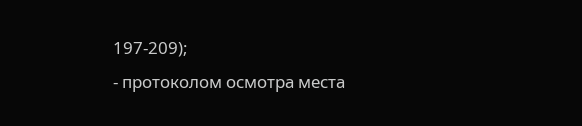197-209);
- протоколом осмотра места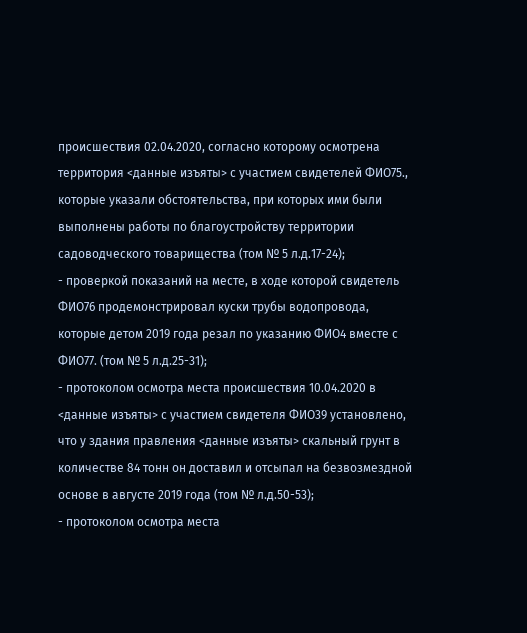происшествия 02.04.2020, согласно которому осмотрена территория <данные изъяты> с участием свидетелей ФИО75., которые указали обстоятельства, при которых ими были выполнены работы по благоустройству территории садоводческого товарищества (том № 5 л.д.17-24);
- проверкой показаний на месте, в ходе которой свидетель ФИО76 продемонстрировал куски трубы водопровода, которые детом 2019 года резал по указанию ФИО4 вместе с ФИО77. (том № 5 л.д.25-31);
- протоколом осмотра места происшествия 10.04.2020 в <данные изъяты> с участием свидетеля ФИО39 установлено, что у здания правления <данные изъяты> скальный грунт в количестве 84 тонн он доставил и отсыпал на безвозмездной основе в августе 2019 года (том № л.д.50-53);
- протоколом осмотра места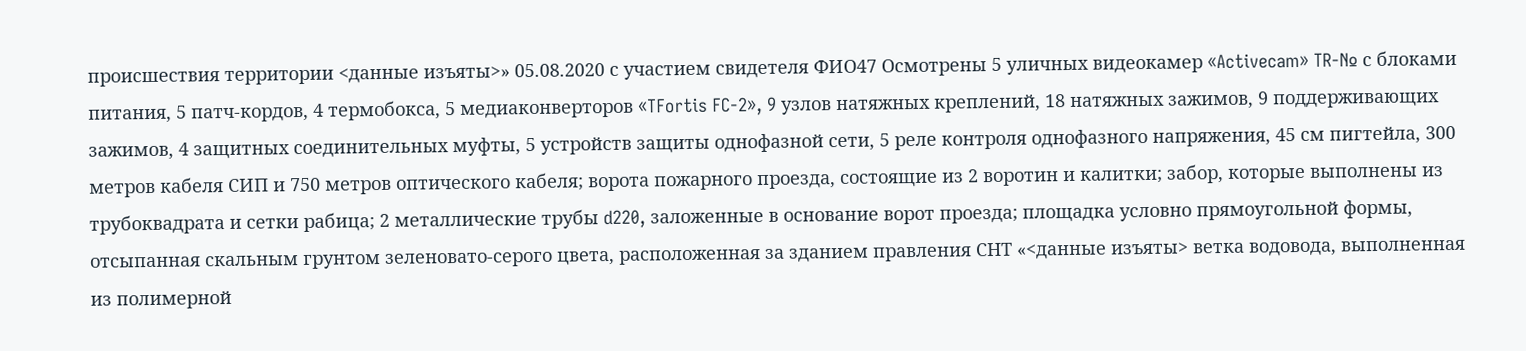происшествия территории <данные изъяты>» 05.08.2020 с участием свидетеля ФИО47 Осмотрены 5 уличных видеокамер «Activecam» TR-№ с блоками питания, 5 патч-кордов, 4 термобокса, 5 медиаконверторов «TFortis FC-2», 9 узлов натяжных креплений, 18 натяжных зажимов, 9 поддерживающих зажимов, 4 защитных соединительных муфты, 5 устройств защиты однофазной сети, 5 реле контроля однофазного напряжения, 45 см пигтейла, 300 метров кабеля СИП и 750 метров оптического кабеля; ворота пожарного проезда, состоящие из 2 воротин и калитки; забор, которые выполнены из трубоквадрата и сетки рабица; 2 металлические трубы d220, заложенные в основание ворот проезда; площадка условно прямоугольной формы, отсыпанная скальным грунтом зеленовато-серого цвета, расположенная за зданием правления СНТ «<данные изъяты> ветка водовода, выполненная из полимерной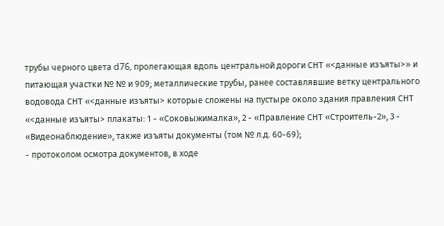трубы черного цвета d76, пролегающая вдоль центральной дороги СНТ «<данные изъяты>» и питающая участки № № и 909; металлические трубы, ранее составлявшие ветку центрального водовода СНТ «<данные изъяты> которые сложены на пустыре около здания правления СНТ «<данные изъяты> плакаты: 1 - «Соковыжималка», 2 - «Правление СНТ «Строитель-2», 3 - «Видеонаблюдение», также изъяты документы (том № л.д. 60-69);
- протоколом осмотра документов, в ходе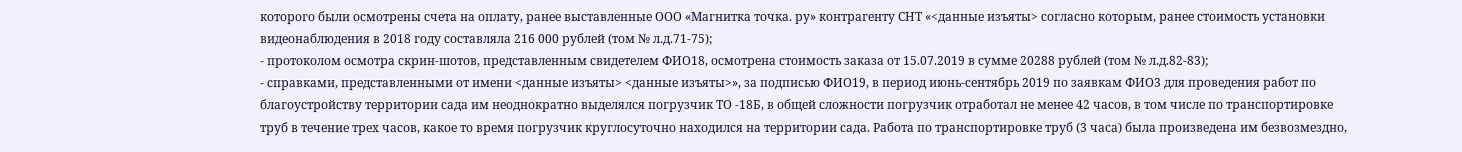которого были осмотрены счета на оплату, ранее выставленные ООО «Магнитка точка. ру» контрагенту СНТ «<данные изъяты> согласно которым, ранее стоимость установки видеонаблюдения в 2018 году составляла 216 000 рублей (том № л.д.71-75);
- протоколом осмотра скрин-шотов, представленным свидетелем ФИО18, осмотрена стоимость заказа от 15.07.2019 в сумме 20288 рублей (том № л.д.82-83);
- справками, представленными от имени <данные изъяты> <данные изъяты>», за подписью ФИО19, в период июнь-сентябрь 2019 по заявкам ФИО3 для проведения работ по благоустройству территории сада им неоднократно выделялся погрузчик ТО -18Б, в общей сложности погрузчик отработал не менее 42 часов, в том числе по транспортировке труб в течение трех часов, какое то время погрузчик круглосуточно находился на территории сада. Работа по транспортировке труб (3 часа) была произведена им безвозмездно,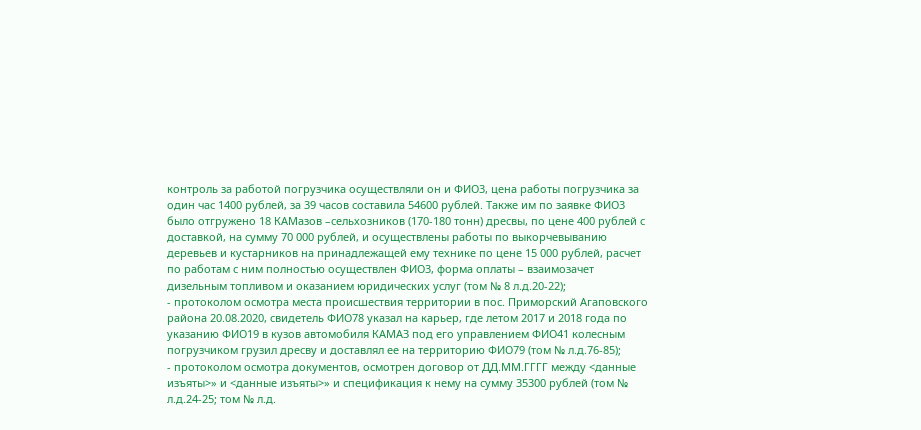контроль за работой погрузчика осуществляли он и ФИО3, цена работы погрузчика за один час 1400 рублей, за 39 часов составила 54600 рублей. Также им по заявке ФИО3 было отгружено 18 КАМазов –сельхозников (170-180 тонн) дресвы, по цене 400 рублей с доставкой, на сумму 70 000 рублей, и осуществлены работы по выкорчевыванию деревьев и кустарников на принадлежащей ему технике по цене 15 000 рублей, расчет по работам с ним полностью осуществлен ФИО3, форма оплаты – взаимозачет дизельным топливом и оказанием юридических услуг (том № 8 л.д.20-22);
- протоколом осмотра места происшествия территории в пос. Приморский Агаповского района 20.08.2020, свидетель ФИО78 указал на карьер, где летом 2017 и 2018 года по указанию ФИО19 в кузов автомобиля КАМАЗ под его управлением ФИО41 колесным погрузчиком грузил дресву и доставлял ее на территорию ФИО79 (том № л.д.76-85);
- протоколом осмотра документов, осмотрен договор от ДД.ММ.ГГГГ между <данные изъяты>» и <данные изъяты>» и спецификация к нему на сумму 35300 рублей (том № л.д.24-25; том № л.д.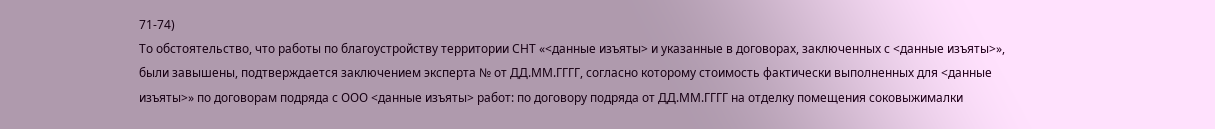71-74)
То обстоятельство, что работы по благоустройству территории СНТ «<данные изъяты> и указанные в договорах, заключенных с <данные изъяты>», были завышены, подтверждается заключением эксперта № от ДД.ММ.ГГГГ, согласно которому стоимость фактически выполненных для <данные изъяты>» по договорам подряда с ООО <данные изъяты> работ: по договору подряда от ДД.ММ.ГГГГ на отделку помещения соковыжималки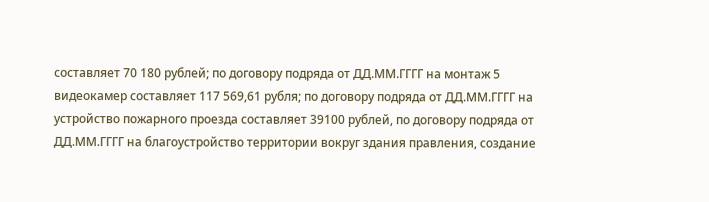составляет 70 180 рублей; по договору подряда от ДД.ММ.ГГГГ на монтаж 5 видеокамер составляет 117 569,61 рубля; по договору подряда от ДД.ММ.ГГГГ на устройство пожарного проезда составляет 39100 рублей, по договору подряда от ДД.ММ.ГГГГ на благоустройство территории вокруг здания правления, создание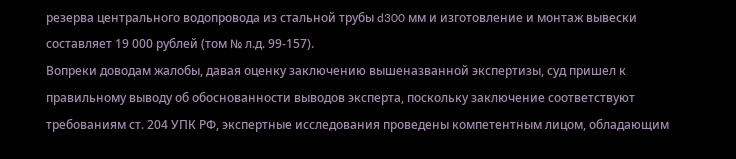резерва центрального водопровода из стальной трубы d300 мм и изготовление и монтаж вывески составляет 19 000 рублей (том № л.д. 99-157).
Вопреки доводам жалобы, давая оценку заключению вышеназванной экспертизы, суд пришел к правильному выводу об обоснованности выводов эксперта, поскольку заключение соответствуют требованиям ст. 204 УПК РФ, экспертные исследования проведены компетентным лицом, обладающим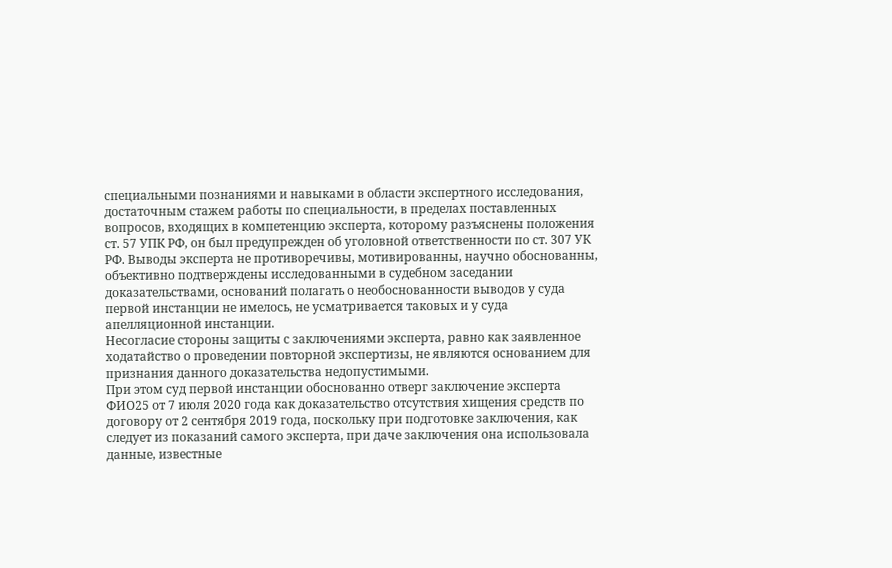специальными познаниями и навыками в области экспертного исследования, достаточным стажем работы по специальности, в пределах поставленных вопросов, входящих в компетенцию эксперта, которому разъяснены положения ст. 57 УПК РФ, он был предупрежден об уголовной ответственности по ст. 307 УК РФ. Выводы эксперта не противоречивы, мотивированны, научно обоснованны, объективно подтверждены исследованными в судебном заседании доказательствами, оснований полагать о необоснованности выводов у суда первой инстанции не имелось, не усматривается таковых и у суда апелляционной инстанции.
Несогласие стороны защиты с заключениями эксперта, равно как заявленное ходатайство о проведении повторной экспертизы, не являются основанием для признания данного доказательства недопустимыми.
При этом суд первой инстанции обоснованно отверг заключение эксперта ФИО25 от 7 июля 2020 года как доказательство отсутствия хищения средств по договору от 2 сентября 2019 года, поскольку при подготовке заключения, как следует из показаний самого эксперта, при даче заключения она использовала данные, известные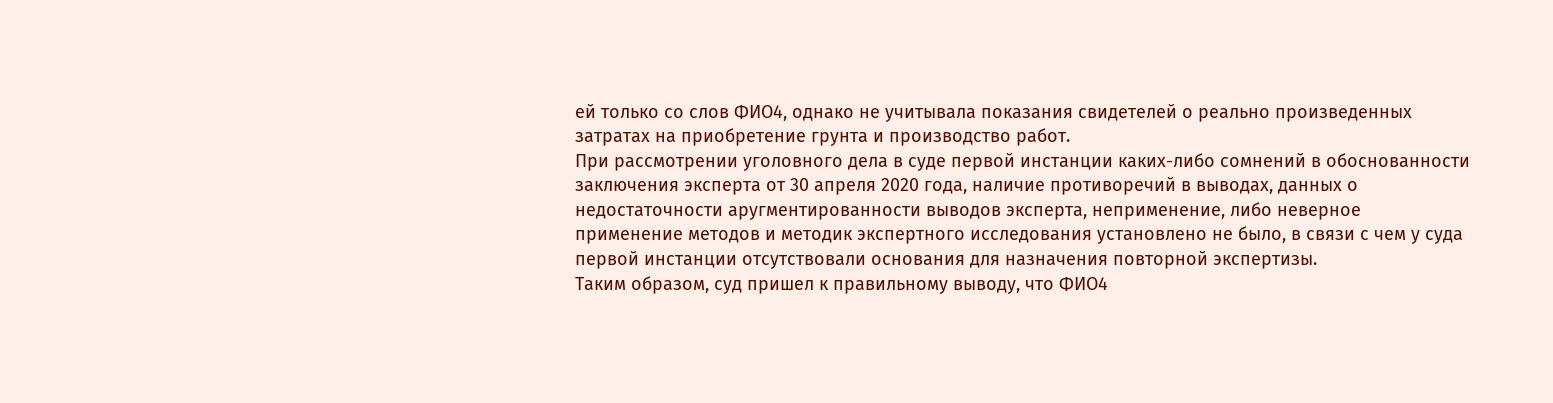ей только со слов ФИО4, однако не учитывала показания свидетелей о реально произведенных затратах на приобретение грунта и производство работ.
При рассмотрении уголовного дела в суде первой инстанции каких-либо сомнений в обоснованности заключения эксперта от 30 апреля 2020 года, наличие противоречий в выводах, данных о недостаточности аругментированности выводов эксперта, неприменение, либо неверное применение методов и методик экспертного исследования установлено не было, в связи с чем у суда первой инстанции отсутствовали основания для назначения повторной экспертизы.
Таким образом, суд пришел к правильному выводу, что ФИО4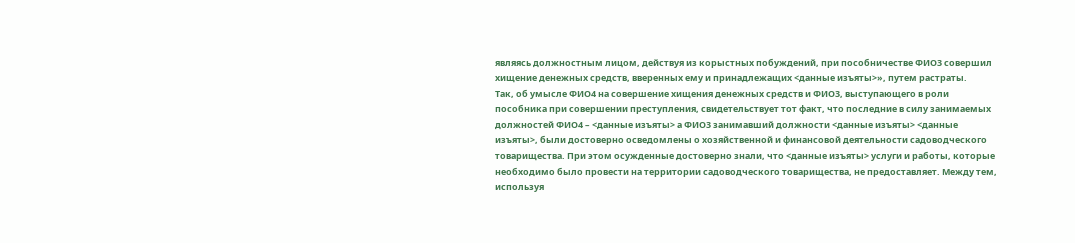являясь должностным лицом, действуя из корыстных побуждений, при пособничестве ФИО3 совершил хищение денежных средств, вверенных ему и принадлежащих <данные изъяты>», путем растраты.
Так, об умысле ФИО4 на совершение хищения денежных средств и ФИО3, выступающего в роли пособника при совершении преступления, свидетельствует тот факт, что последние в силу занимаемых должностей ФИО4 – <данные изъяты> а ФИО3 занимавший должности <данные изъяты> <данные изъяты>, были достоверно осведомлены о хозяйственной и финансовой деятельности садоводческого товарищества. При этом осужденные достоверно знали, что <данные изъяты> услуги и работы, которые необходимо было провести на территории садоводческого товарищества, не предоставляет. Между тем, используя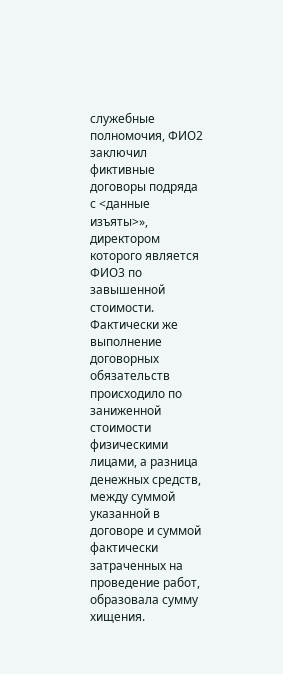служебные полномочия, ФИО2 заключил фиктивные договоры подряда с <данные изъяты>», директором которого является ФИО3 по завышенной стоимости. Фактически же выполнение договорных обязательств происходило по заниженной стоимости физическими лицами, а разница денежных средств, между суммой указанной в договоре и суммой фактически затраченных на проведение работ, образовала сумму хищения.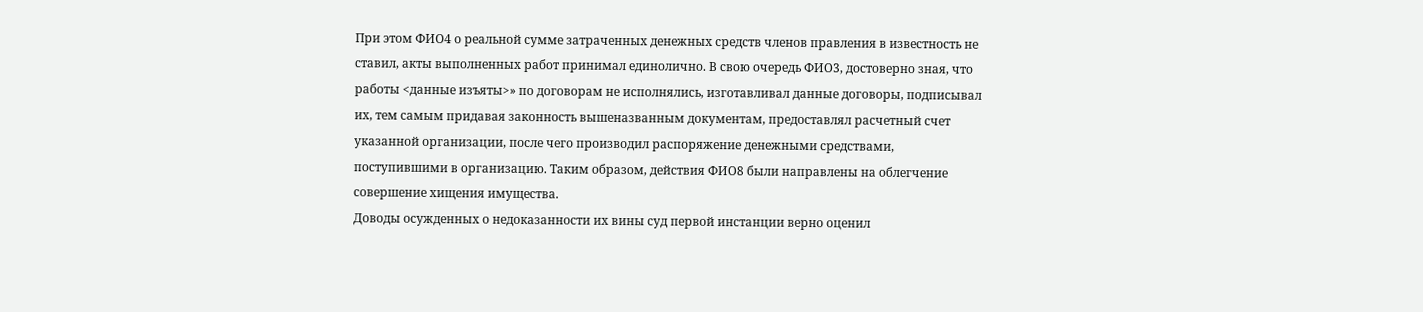При этом ФИО4 о реальной сумме затраченных денежных средств членов правления в известность не ставил, акты выполненных работ принимал единолично. В свою очередь ФИО3, достоверно зная, что работы <данные изъяты>» по договорам не исполнялись, изготавливал данные договоры, подписывал их, тем самым придавая законность вышеназванным документам, предоставлял расчетный счет указанной организации, после чего производил распоряжение денежными средствами, поступившими в организацию. Таким образом, действия ФИО8 были направлены на облегчение совершение хищения имущества.
Доводы осужденных о недоказанности их вины суд первой инстанции верно оценил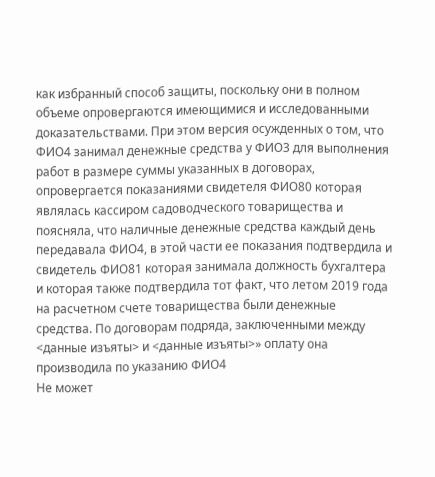как избранный способ защиты, поскольку они в полном объеме опровергаются имеющимися и исследованными доказательствами. При этом версия осужденных о том, что ФИО4 занимал денежные средства у ФИО3 для выполнения работ в размере суммы указанных в договорах, опровергается показаниями свидетеля ФИО80 которая являлась кассиром садоводческого товарищества и поясняла, что наличные денежные средства каждый день передавала ФИО4, в этой части ее показания подтвердила и свидетель ФИО81 которая занимала должность бухгалтера и которая также подтвердила тот факт, что летом 2019 года на расчетном счете товарищества были денежные средства. По договорам подряда, заключенными между <данные изъяты> и <данные изъяты>» оплату она производила по указанию ФИО4
Не может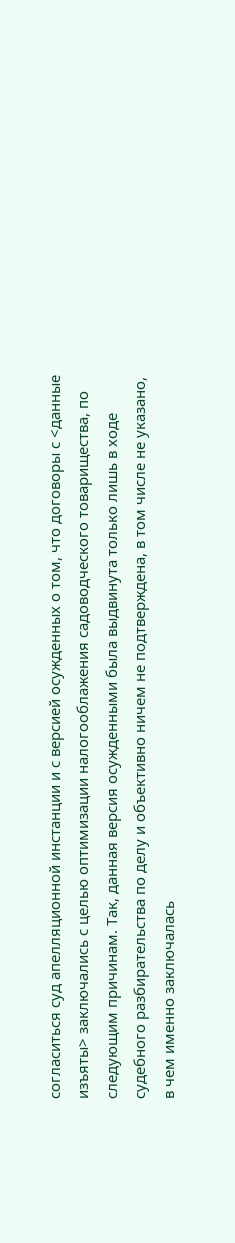согласиться суд апелляционной инстанции и с версией осужденных о том, что договоры с <данные изъяты> заключались с целью оптимизации налогооблажения садоводческого товарищества, по следующим причинам. Так, данная версия осужденными была выдвинута только лишь в ходе судебного разбирательства по делу и объективно ничем не подтверждена, в том числе не указано, в чем именно заключалась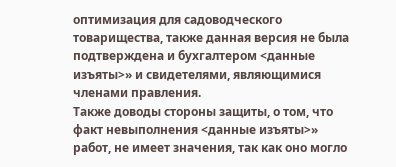оптимизация для садоводческого товарищества, также данная версия не была подтверждена и бухгалтером <данные изъяты>» и свидетелями, являющимися членами правления.
Также доводы стороны защиты, о том, что факт невыполнения <данные изъяты>» работ, не имеет значения, так как оно могло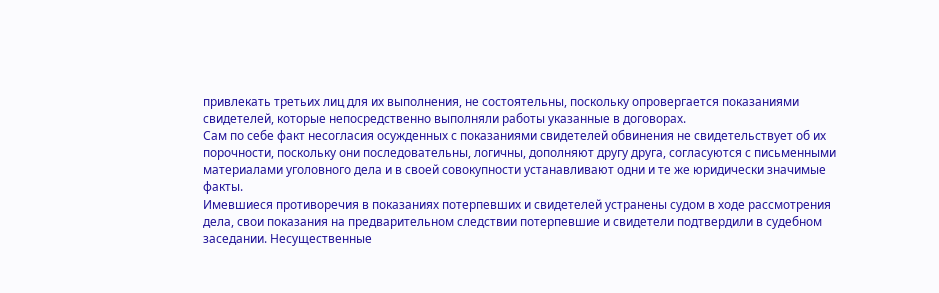привлекать третьих лиц для их выполнения, не состоятельны, поскольку опровергается показаниями свидетелей, которые непосредственно выполняли работы указанные в договорах.
Сам по себе факт несогласия осужденных с показаниями свидетелей обвинения не свидетельствует об их порочности, поскольку они последовательны, логичны, дополняют другу друга, согласуются с письменными материалами уголовного дела и в своей совокупности устанавливают одни и те же юридически значимые факты.
Имевшиеся противоречия в показаниях потерпевших и свидетелей устранены судом в ходе рассмотрения дела, свои показания на предварительном следствии потерпевшие и свидетели подтвердили в судебном заседании. Несущественные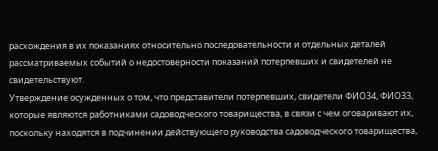расхождения в их показаниях относительно последовательности и отдельных деталей рассматриваемых событий о недостоверности показаний потерпевших и свидетелей не свидетельствуют.
Утверждение осужденных о том, что представители потерпевших, свидетели ФИО34, ФИО33, которые являются работниками садоводческого товарищества, в связи с чем оговаривают их, поскольку находятся в подчинении действующего руководства садоводческого товарищества,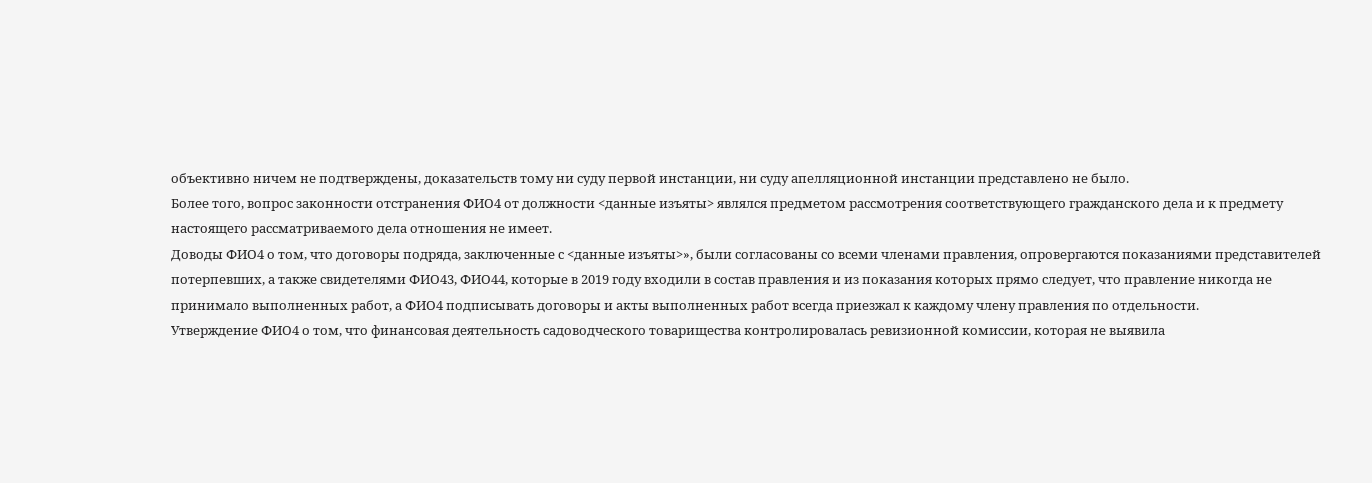объективно ничем не подтверждены, доказательств тому ни суду первой инстанции, ни суду апелляционной инстанции представлено не было.
Более того, вопрос законности отстранения ФИО4 от должности <данные изъяты> являлся предметом рассмотрения соответствующего гражданского дела и к предмету настоящего рассматриваемого дела отношения не имеет.
Доводы ФИО4 о том, что договоры подряда, заключенные с <данные изъяты>», были согласованы со всеми членами правления, опровергаются показаниями представителей потерпевших, а также свидетелями ФИО43, ФИО44, которые в 2019 году входили в состав правления и из показания которых прямо следует, что правление никогда не принимало выполненных работ, а ФИО4 подписывать договоры и акты выполненных работ всегда приезжал к каждому члену правления по отдельности.
Утверждение ФИО4 о том, что финансовая деятельность садоводческого товарищества контролировалась ревизионной комиссии, которая не выявила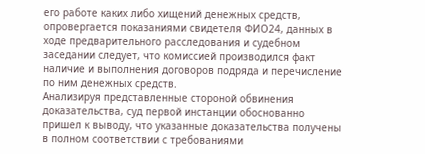его работе каких либо хищений денежных средств, опровергается показаниями свидетеля ФИО24, данных в ходе предварительного расследования и судебном заседании следует, что комиссией производился факт наличие и выполнения договоров подряда и перечисление по ним денежных средств.
Анализируя представленные стороной обвинения доказательства, суд первой инстанции обоснованно пришел к выводу, что указанные доказательства получены в полном соответствии с требованиями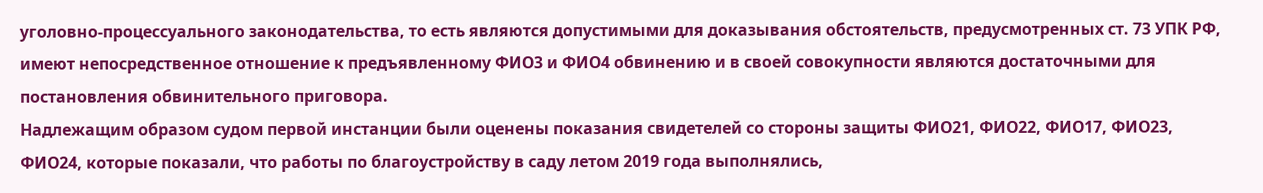уголовно-процессуального законодательства, то есть являются допустимыми для доказывания обстоятельств, предусмотренных ст. 73 УПК РФ, имеют непосредственное отношение к предъявленному ФИО3 и ФИО4 обвинению и в своей совокупности являются достаточными для постановления обвинительного приговора.
Надлежащим образом судом первой инстанции были оценены показания свидетелей со стороны защиты ФИО21, ФИО22, ФИО17, ФИО23, ФИО24, которые показали, что работы по благоустройству в саду летом 2019 года выполнялись,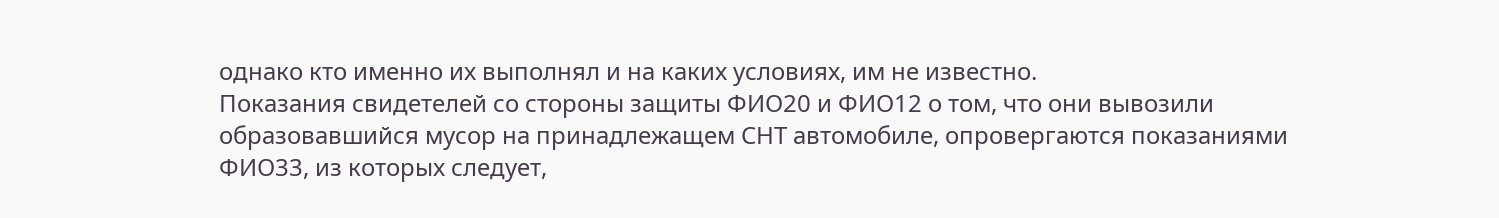однако кто именно их выполнял и на каких условиях, им не известно.
Показания свидетелей со стороны защиты ФИО20 и ФИО12 о том, что они вывозили образовавшийся мусор на принадлежащем СНТ автомобиле, опровергаются показаниями ФИО33, из которых следует,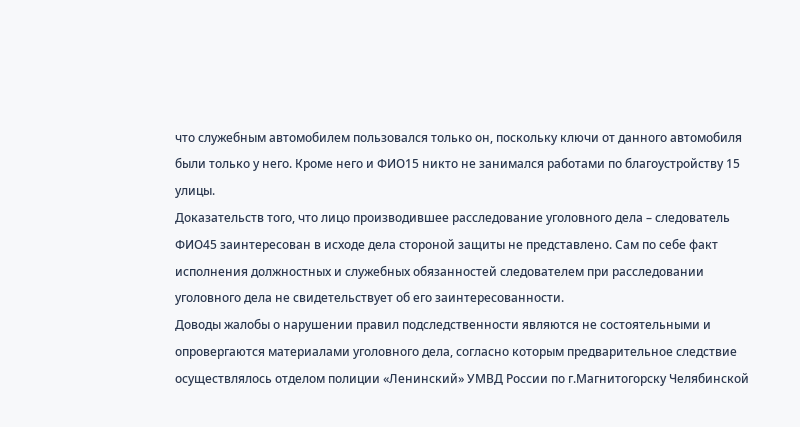что служебным автомобилем пользовался только он, поскольку ключи от данного автомобиля были только у него. Кроме него и ФИО15 никто не занимался работами по благоустройству 15 улицы.
Доказательств того, что лицо производившее расследование уголовного дела – следователь ФИО45 заинтересован в исходе дела стороной защиты не представлено. Сам по себе факт исполнения должностных и служебных обязанностей следователем при расследовании уголовного дела не свидетельствует об его заинтересованности.
Доводы жалобы о нарушении правил подследственности являются не состоятельными и опровергаются материалами уголовного дела, согласно которым предварительное следствие осуществлялось отделом полиции «Ленинский» УМВД России по г.Магнитогорску Челябинской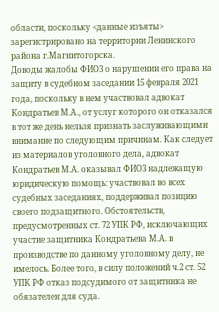области, поскольку <данные изъяты> зарегистрировано на территории Ленинского района г.Магнитогорска.
Доводы жалобы ФИО3 о нарушении его права на защиту в судебном заседании 15 февраля 2021 года, поскольку в нем участвовал адвокат Кондратьев М.А., от услуг которого он отказался в тот же день нельзя признать заслуживающими внимание по следующим причинам. Как следует из материалов уголовного дела, адвокат Кондратьев М.А. оказывал ФИО3 надлежащую юридическую помощь: участвовал во всех судебных заседаниях, поддерживал позицию своего подзащитного. Обстоятельств, предусмотренных ст. 72 УПК РФ, исключающих участие защитника Кондратьева М.А. в производстве по данному уголовному делу, не имелось. Более того, в силу положений ч.2 ст. 52 УПК РФ отказ подсудимого от защитника не обязателен для суда.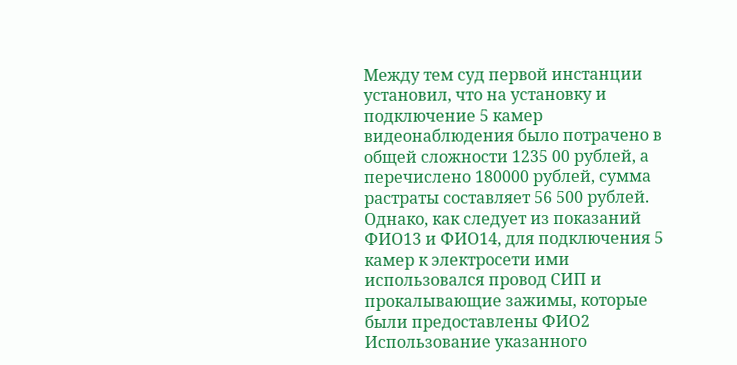Между тем суд первой инстанции установил, что на установку и подключение 5 камер видеонаблюдения было потрачено в общей сложности 1235 00 рублей, а перечислено 180000 рублей, сумма растраты составляет 56 500 рублей.
Однако, как следует из показаний ФИО13 и ФИО14, для подключения 5 камер к электросети ими использовался провод СИП и прокалывающие зажимы, которые были предоставлены ФИО2
Использование указанного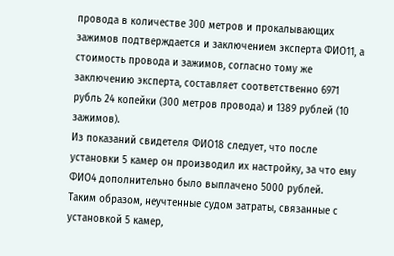провода в количестве 300 метров и прокалывающих зажимов подтверждается и заключением эксперта ФИО11, а стоимость провода и зажимов, согласно тому же заключению эксперта, составляет соответственно 6971 рубль 24 копейки (300 метров провода) и 1389 рублей (10 зажимов).
Из показаний свидетеля ФИО18 следует, что после установки 5 камер он производил их настройку, за что ему ФИО4 дополнительно было выплачено 5000 рублей.
Таким образом, неучтенные судом затраты, связанные с установкой 5 камер,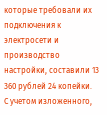которые требовали их подключения к электросети и производство настройки, составили 13 360 рублей 24 копейки.
С учетом изложенного,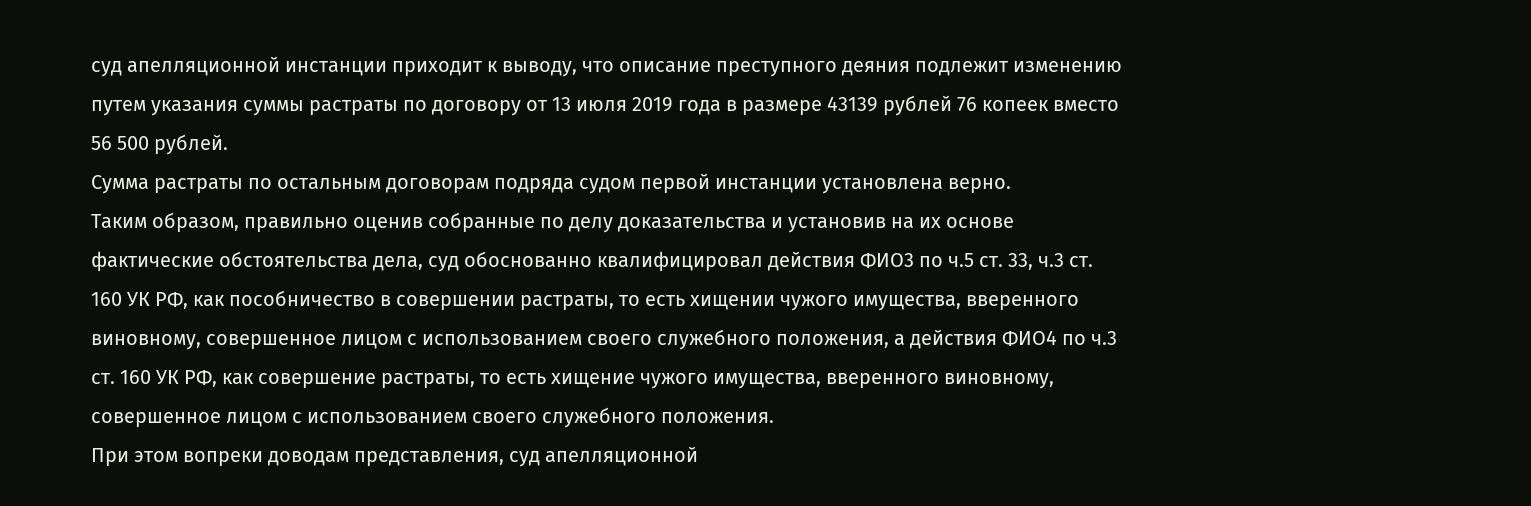суд апелляционной инстанции приходит к выводу, что описание преступного деяния подлежит изменению путем указания суммы растраты по договору от 13 июля 2019 года в размере 43139 рублей 76 копеек вместо 56 500 рублей.
Сумма растраты по остальным договорам подряда судом первой инстанции установлена верно.
Таким образом, правильно оценив собранные по делу доказательства и установив на их основе фактические обстоятельства дела, суд обоснованно квалифицировал действия ФИО3 по ч.5 ст. 33, ч.3 ст. 160 УК РФ, как пособничество в совершении растраты, то есть хищении чужого имущества, вверенного виновному, совершенное лицом с использованием своего служебного положения, а действия ФИО4 по ч.3 ст. 160 УК РФ, как совершение растраты, то есть хищение чужого имущества, вверенного виновному, совершенное лицом с использованием своего служебного положения.
При этом вопреки доводам представления, суд апелляционной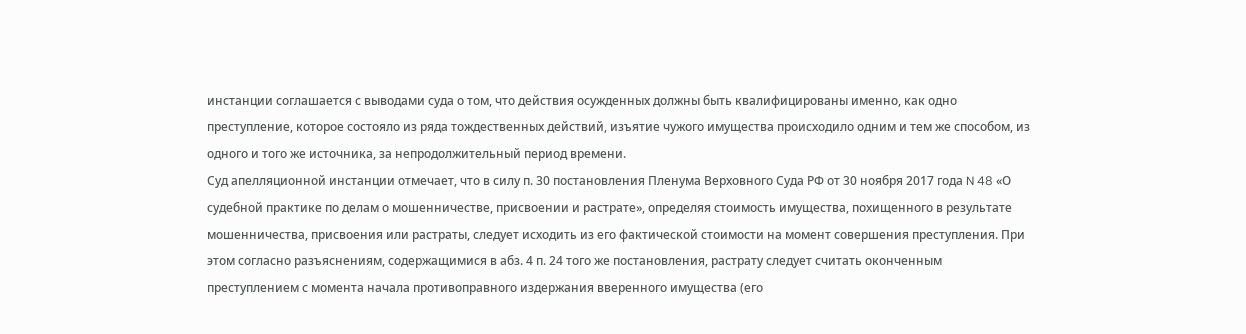инстанции соглашается с выводами суда о том, что действия осужденных должны быть квалифицированы именно, как одно преступление, которое состояло из ряда тождественных действий, изъятие чужого имущества происходило одним и тем же способом, из одного и того же источника, за непродолжительный период времени.
Суд апелляционной инстанции отмечает, что в силу п. 30 постановления Пленума Верховного Суда РФ от 30 ноября 2017 года N 48 «О судебной практике по делам о мошенничестве, присвоении и растрате», определяя стоимость имущества, похищенного в результате мошенничества, присвоения или растраты, следует исходить из его фактической стоимости на момент совершения преступления. При этом согласно разъяснениям, содержащимися в абз. 4 п. 24 того же постановления, растрату следует считать оконченным преступлением с момента начала противоправного издержания вверенного имущества (его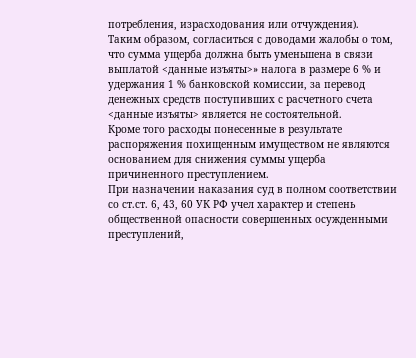потребления, израсходования или отчуждения).
Таким образом, согласиться с доводами жалобы о том, что сумма ущерба должна быть уменьшена в связи выплатой <данные изъяты>» налога в размере 6 % и удержания 1 % банковской комиссии, за перевод денежных средств поступивших с расчетного счета <данные изъяты> является не состоятельной.
Кроме того расходы понесенные в результате распоряжения похищенным имуществом не являются основанием для снижения суммы ущерба причиненного преступлением.
При назначении наказания суд в полном соответствии со ст.ст. 6, 43, 60 УК РФ учел характер и степень общественной опасности совершенных осужденными преступлений,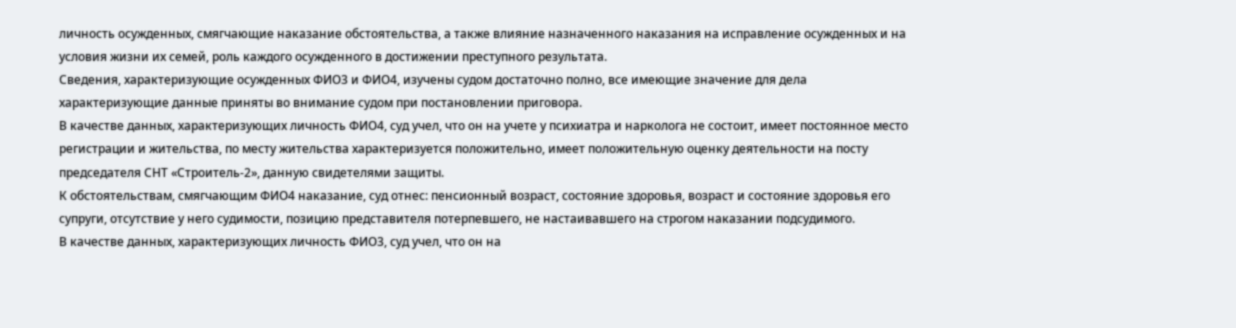личность осужденных, смягчающие наказание обстоятельства, а также влияние назначенного наказания на исправление осужденных и на условия жизни их семей, роль каждого осужденного в достижении преступного результата.
Сведения, характеризующие осужденных ФИО3 и ФИО4, изучены судом достаточно полно, все имеющие значение для дела характеризующие данные приняты во внимание судом при постановлении приговора.
В качестве данных, характеризующих личность ФИО4, суд учел, что он на учете у психиатра и нарколога не состоит, имеет постоянное место регистрации и жительства, по месту жительства характеризуется положительно, имеет положительную оценку деятельности на посту председателя СНТ «Строитель-2», данную свидетелями защиты.
К обстоятельствам, смягчающим ФИО4 наказание, суд отнес: пенсионный возраст, состояние здоровья, возраст и состояние здоровья его супруги, отсутствие у него судимости, позицию представителя потерпевшего, не настаивавшего на строгом наказании подсудимого.
В качестве данных, характеризующих личность ФИО3, суд учел, что он на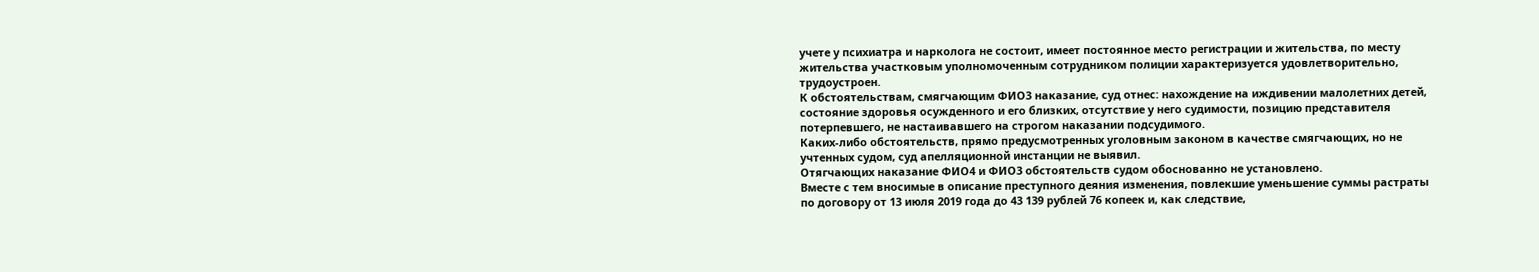учете у психиатра и нарколога не состоит, имеет постоянное место регистрации и жительства, по месту жительства участковым уполномоченным сотрудником полиции характеризуется удовлетворительно, трудоустроен.
К обстоятельствам, смягчающим ФИО3 наказание, суд отнес: нахождение на иждивении малолетних детей, состояние здоровья осужденного и его близких, отсутствие у него судимости, позицию представителя потерпевшего, не настаивавшего на строгом наказании подсудимого.
Каких-либо обстоятельств, прямо предусмотренных уголовным законом в качестве смягчающих, но не учтенных судом, суд апелляционной инстанции не выявил.
Отягчающих наказание ФИО4 и ФИО3 обстоятельств судом обоснованно не установлено.
Вместе с тем вносимые в описание преступного деяния изменения, повлекшие уменьшение суммы растраты по договору от 13 июля 2019 года до 43 139 рублей 76 копеек и, как следствие,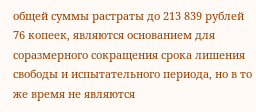общей суммы растраты до 213 839 рублей 76 копеек, являются основанием для соразмерного сокращения срока лишения свободы и испытательного периода, но в то же время не являются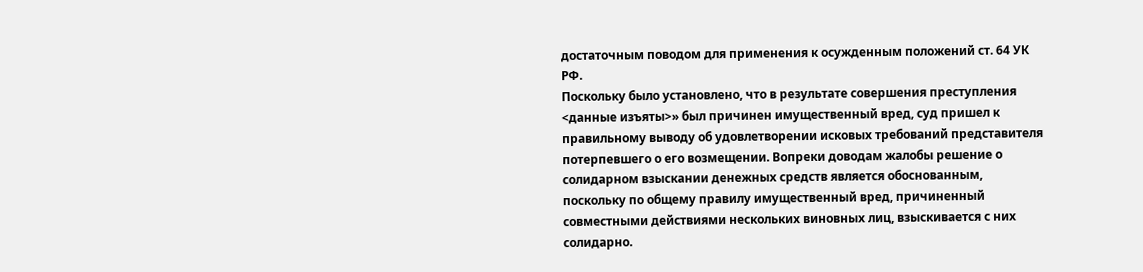достаточным поводом для применения к осужденным положений ст. 64 УК РФ.
Поскольку было установлено, что в результате совершения преступления <данные изъяты>» был причинен имущественный вред, суд пришел к правильному выводу об удовлетворении исковых требований представителя потерпевшего о его возмещении. Вопреки доводам жалобы решение о солидарном взыскании денежных средств является обоснованным, поскольку по общему правилу имущественный вред, причиненный совместными действиями нескольких виновных лиц, взыскивается с них солидарно.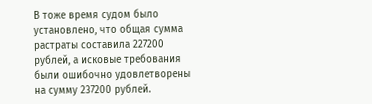В тоже время судом было установлено, что общая сумма растраты составила 227200 рублей, а исковые требования были ошибочно удовлетворены на сумму 237200 рублей.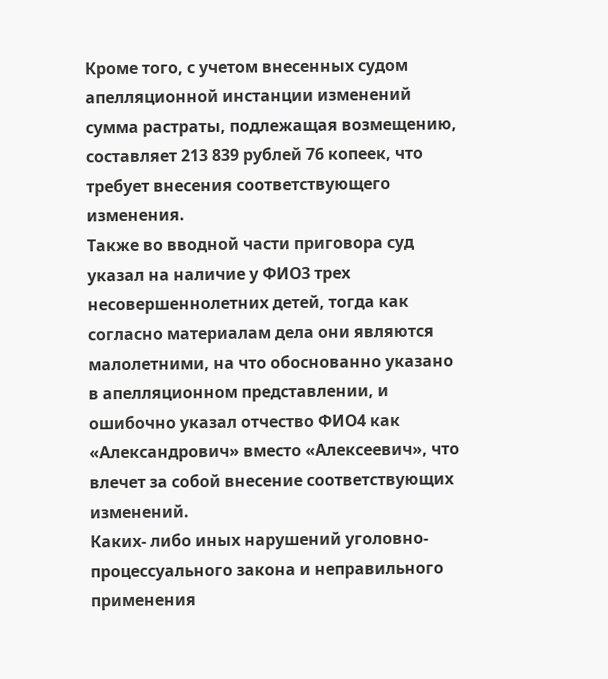Кроме того, с учетом внесенных судом апелляционной инстанции изменений сумма растраты, подлежащая возмещению, составляет 213 839 рублей 76 копеек, что требует внесения соответствующего изменения.
Также во вводной части приговора суд указал на наличие у ФИО3 трех несовершеннолетних детей, тогда как согласно материалам дела они являются малолетними, на что обоснованно указано в апелляционном представлении, и ошибочно указал отчество ФИО4 как «Александрович» вместо «Алексеевич», что влечет за собой внесение соответствующих изменений.
Каких- либо иных нарушений уголовно-процессуального закона и неправильного применения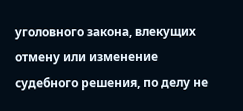уголовного закона, влекущих отмену или изменение судебного решения, по делу не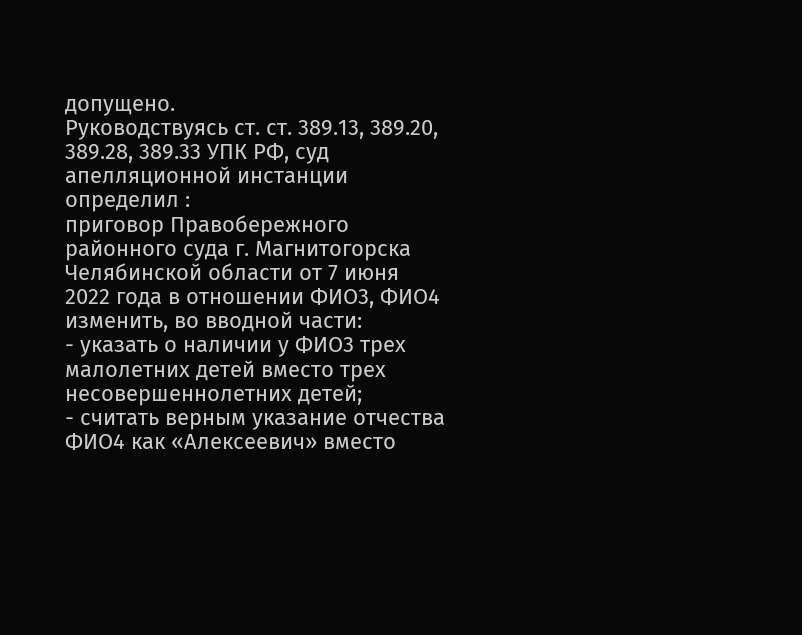допущено.
Руководствуясь ст. ст. 389.13, 389.20, 389.28, 389.33 УПК РФ, суд апелляционной инстанции
определил :
приговор Правобережного районного суда г. Магнитогорска Челябинской области от 7 июня 2022 года в отношении ФИО3, ФИО4 изменить, во вводной части:
- указать о наличии у ФИО3 трех малолетних детей вместо трех несовершеннолетних детей;
- считать верным указание отчества ФИО4 как «Алексеевич» вместо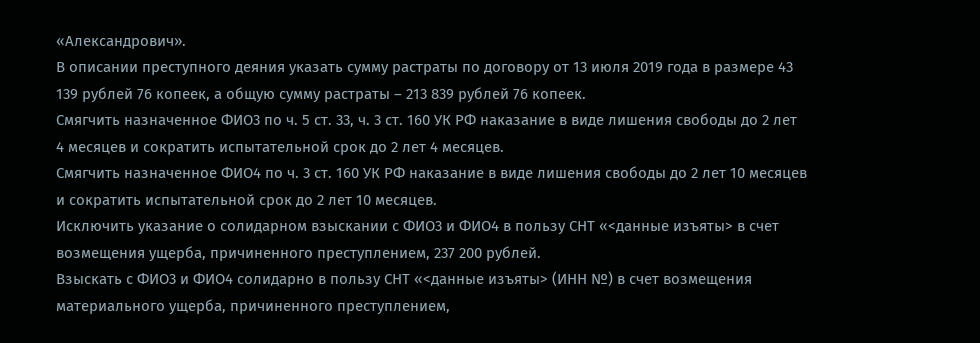«Александрович».
В описании преступного деяния указать сумму растраты по договору от 13 июля 2019 года в размере 43 139 рублей 76 копеек, а общую сумму растраты – 213 839 рублей 76 копеек.
Смягчить назначенное ФИО3 по ч. 5 ст. 33, ч. 3 ст. 160 УК РФ наказание в виде лишения свободы до 2 лет 4 месяцев и сократить испытательной срок до 2 лет 4 месяцев.
Смягчить назначенное ФИО4 по ч. 3 ст. 160 УК РФ наказание в виде лишения свободы до 2 лет 10 месяцев и сократить испытательной срок до 2 лет 10 месяцев.
Исключить указание о солидарном взыскании с ФИО3 и ФИО4 в пользу СНТ «<данные изъяты> в счет возмещения ущерба, причиненного преступлением, 237 200 рублей.
Взыскать с ФИО3 и ФИО4 солидарно в пользу СНТ «<данные изъяты> (ИНН №) в счет возмещения материального ущерба, причиненного преступлением,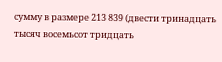сумму в размере 213 839 (двести тринадцать тысяч восемьсот тридцать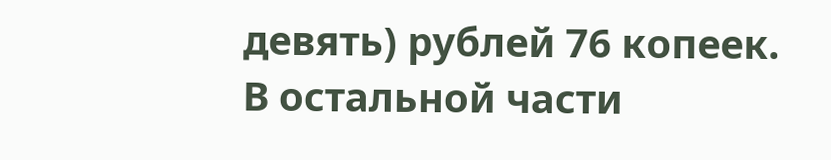девять) рублей 76 копеек.
В остальной части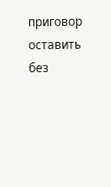приговор оставить без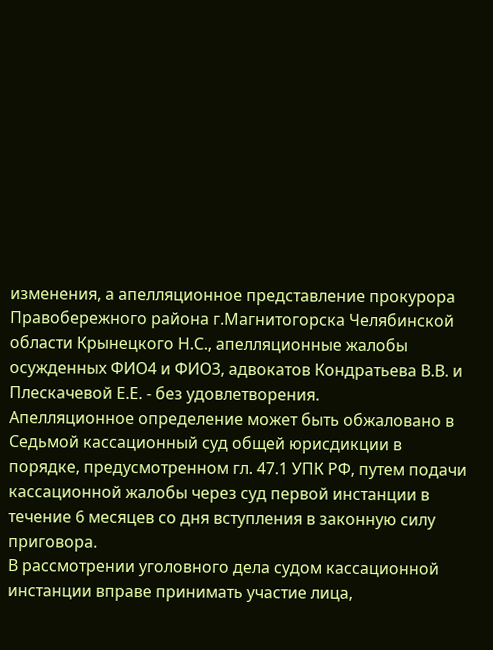изменения, а апелляционное представление прокурора Правобережного района г.Магнитогорска Челябинской области Крынецкого Н.С., апелляционные жалобы осужденных ФИО4 и ФИО3, адвокатов Кондратьева В.В. и Плескачевой Е.Е. - без удовлетворения.
Апелляционное определение может быть обжаловано в Седьмой кассационный суд общей юрисдикции в порядке, предусмотренном гл. 47.1 УПК РФ, путем подачи кассационной жалобы через суд первой инстанции в течение 6 месяцев со дня вступления в законную силу приговора.
В рассмотрении уголовного дела судом кассационной инстанции вправе принимать участие лица,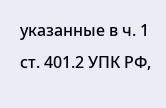указанные в ч. 1 ст. 401.2 УПК РФ,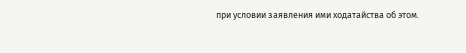при условии заявления ими ходатайства об этом.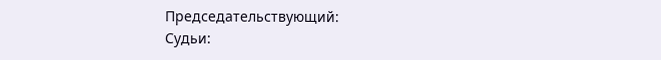Председательствующий:
Судьи: